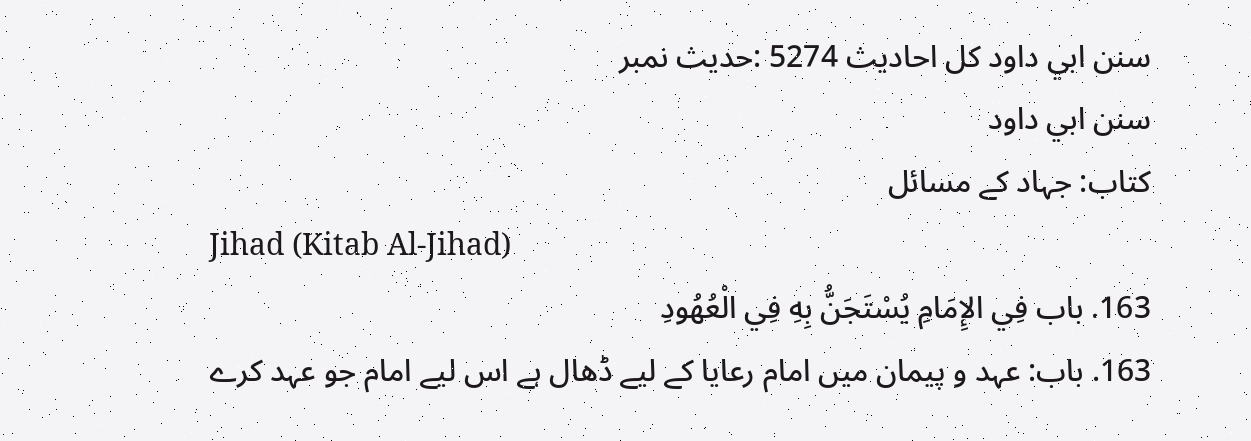سنن ابي داود کل احادیث 5274 :حدیث نمبر
سنن ابي داود
کتاب: جہاد کے مسائل
Jihad (Kitab Al-Jihad)
163. باب فِي الإِمَامِ يُسْتَجَنُّ بِهِ فِي الْعُهُودِ
163. باب: عہد و پیمان میں امام رعایا کے لیے ڈھال ہے اس لیے امام جو عہد کرے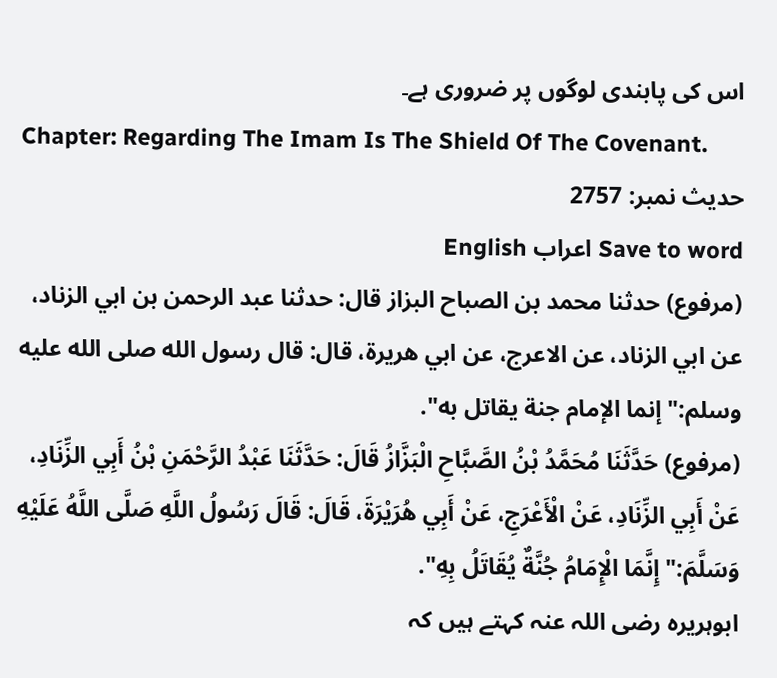اس کی پابندی لوگوں پر ضروری ہے۔
Chapter: Regarding The Imam Is The Shield Of The Covenant.
حدیث نمبر: 2757
Save to word اعراب English
(مرفوع) حدثنا محمد بن الصباح البزاز قال: حدثنا عبد الرحمن بن ابي الزناد، عن ابي الزناد، عن الاعرج، عن ابي هريرة، قال: قال رسول الله صلى الله عليه وسلم:" إنما الإمام جنة يقاتل به".
(مرفوع) حَدَّثَنَا مُحَمَّدُ بْنُ الصَّبَّاحِ الْبَزَّازُ قَالَ: حَدَّثَنَا عَبْدُ الرَّحْمَنِ بْنُ أَبِي الزِّنَادِ، عَنْ أَبِي الزِّنَادِ، عَنْ الْأَعْرَجِ، عَنْ أَبِي هُرَيْرَةَ، قَالَ: قَالَ رَسُولُ اللَّهِ صَلَّى اللَّهُ عَلَيْهِ وَسَلَّمَ:" إِنَّمَا الْإِمَامُ جُنَّةٌ يُقَاتَلُ بِهِ".
ابوہریرہ رضی اللہ عنہ کہتے ہیں کہ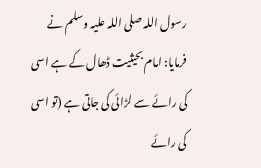رسول اللہ صلی اللہ علیہ وسلم نے فرمایا: امام بحیثیت ڈھال کے ہے اسی کی رائے سے لڑائی کی جاتی ہے (تو اسی کی رائے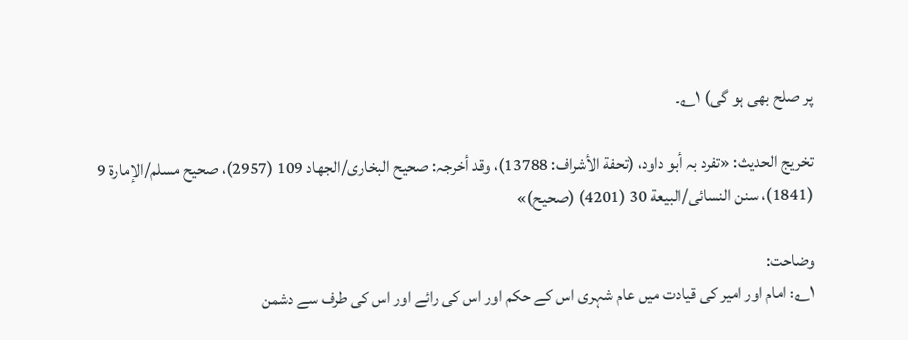پر صلح بھی ہو گی) ۱؎۔

تخریج الحدیث: «تفرد بہ أبو داود، (تحفة الأشراف: 13788)، وقد أخرجہ: صحیح البخاری/الجھاد 109 (2957)، صحیح مسلم/الإمارة 9 (1841)، سنن النسائی/البیعة 30 (4201) (صحیح)»

وضاحت:
۱؎: امام اور امیر کی قیادت میں عام شہری اس کے حکم اور اس کی رائے اور اس کی طرف سے دشمن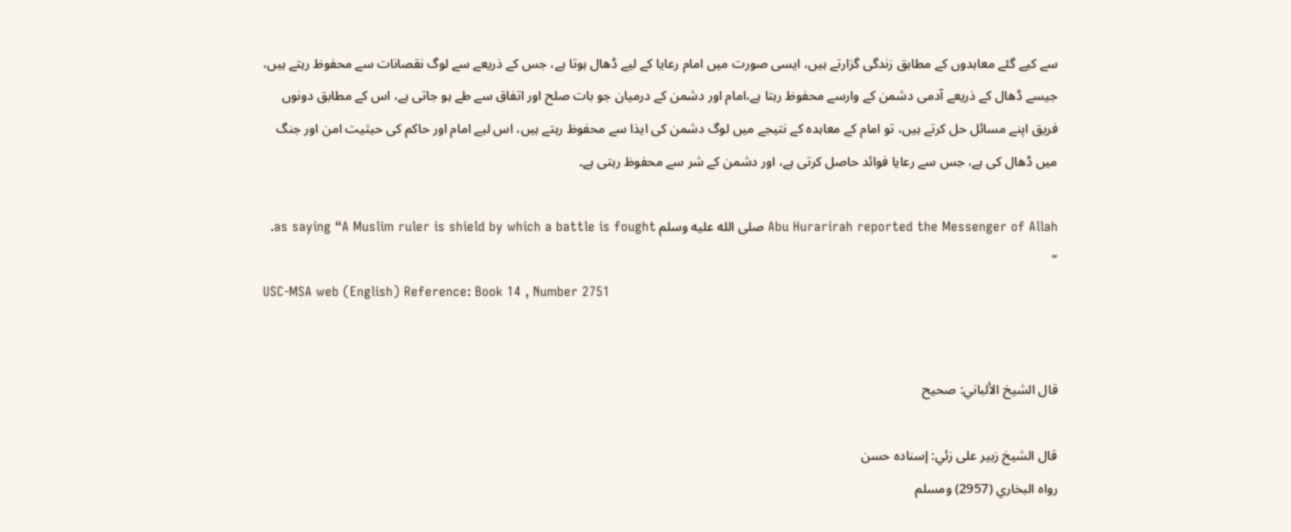سے کیے گئے معاہدوں کے مطابق زندگی گزارتے ہیں، ایسی صورت میں امام رعایا کے لیے ڈھال ہوتا ہے، جس کے ذریعے سے لوگ نقصانات سے محفوظ رہتے ہیں، جیسے ڈھال کے ذریعے آدمی دشمن کے وارسے محفوظ رہتا ہے،امام اور دشمن کے درمیان جو بات صلح اور اتفاق سے طے ہو جاتی ہے، اس کے مطابق دونوں فریق اپنے مسائل حل کرتے ہیں، تو امام کے معاہدہ کے نتیجے میں لوگ دشمن کی ایذا سے محفوظ رہتے ہیں، اس لیے امام اور حاکم کی حیثیت امن اور جنگ میں ڈھال کی ہے، جس سے رعایا فوائد حاصل کرتی ہے، اور دشمن کے شر سے محفوظ رہتی ہے۔

Abu Hurarirah reported the Messenger of Allah صلى الله عليه وسلم as saying “A Muslim ruler is shield by which a battle is fought. ”
USC-MSA web (English) Reference: Book 14 , Number 2751


قال الشيخ الألباني: صحيح

قال الشيخ زبير على زئي: إسناده حسن
رواه البخاري (2957) ومسلم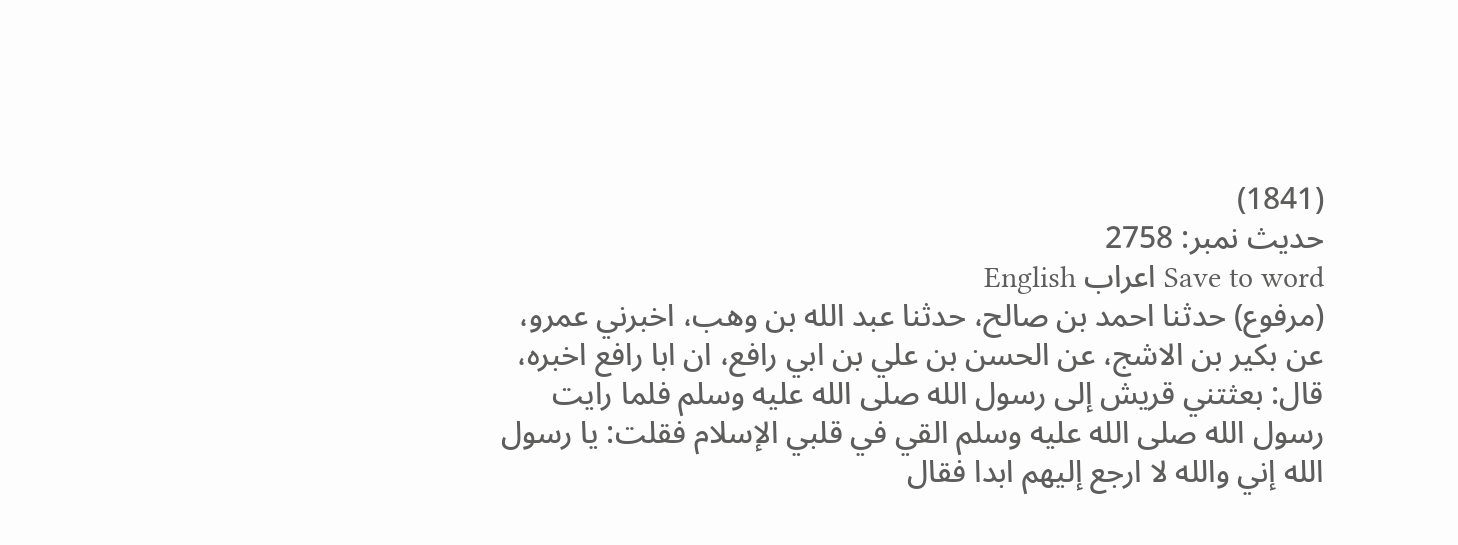(1841)
حدیث نمبر: 2758
Save to word اعراب English
(مرفوع) حدثنا احمد بن صالح، حدثنا عبد الله بن وهب، اخبرني عمرو، عن بكير بن الاشج، عن الحسن بن علي بن ابي رافع، ان ابا رافع اخبره، قال: بعثتني قريش إلى رسول الله صلى الله عليه وسلم فلما رايت رسول الله صلى الله عليه وسلم القي في قلبي الإسلام فقلت: يا رسول الله إني والله لا ارجع إليهم ابدا فقال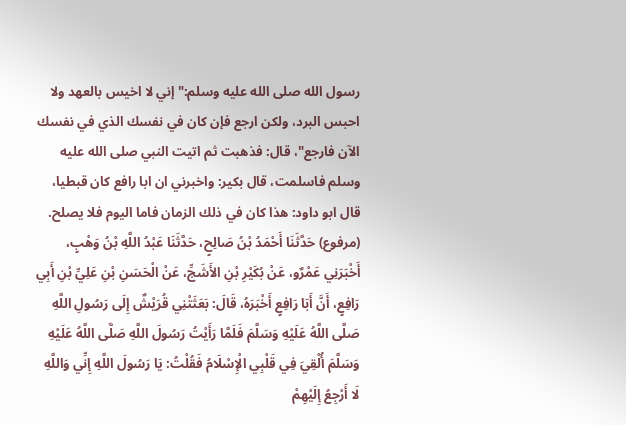رسول الله صلى الله عليه وسلم:" إني لا اخيس بالعهد ولا احبس البرد، ولكن ارجع فإن كان في نفسك الذي في نفسك الآن فارجع"، قال: فذهبت ثم اتيت النبي صلى الله عليه وسلم فاسلمت، قال بكير: واخبرني ان ابا رافع كان قبطيا، قال ابو داود: هذا كان في ذلك الزمان فاما اليوم فلا يصلح.
(مرفوع) حَدَّثَنَا أَحْمَدُ بْنُ صَالِحٍ، حَدَّثَنَا عَبْدُ اللَّهِ بْنُ وَهْبٍ، أَخْبَرَنِي عَمْرٌو، عَنْ بُكَيْرِ بْنِ الأَشَجِّ، عَنْ الْحَسَنِ بْنِ عَلِيِّ بْنِ أَبِي رَافِعٍ، أَنَّ أَبَا رَافِعٍ أَخْبَرَهُ، قَالَ: بَعَثَتْنِي قُرَيْشٌ إِلَى رَسُولِ اللَّهِ صَلَّى اللَّهُ عَلَيْهِ وَسَلَّمَ فَلَمَّا رَأَيْتُ رَسُولَ اللَّهِ صَلَّى اللَّهُ عَلَيْهِ وَسَلَّمَ أُلْقِيَ فِي قَلْبِي الْإِسْلَامُ فَقُلْتُ: يَا رَسُولَ اللَّهِ إِنِّي وَاللَّهِ لَا أَرْجِعُ إِلَيْهِمْ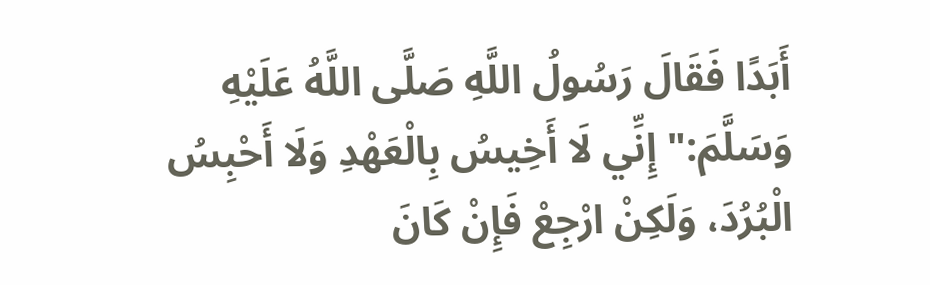أَبَدًا فَقَالَ رَسُولُ اللَّهِ صَلَّى اللَّهُ عَلَيْهِ وَسَلَّمَ:" إِنِّي لَا أَخِيسُ بِالْعَهْدِ وَلَا أَحْبِسُ الْبُرُدَ، وَلَكِنْ ارْجِعْ فَإِنْ كَانَ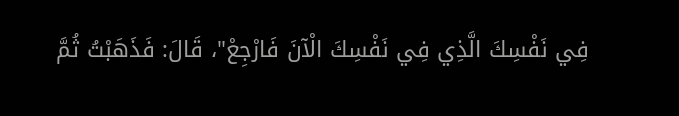فِي نَفْسِكَ الَّذِي فِي نَفْسِكَ الْآنَ فَارْجِعْ"، قَالَ: فَذَهَبْتُ ثُمَّ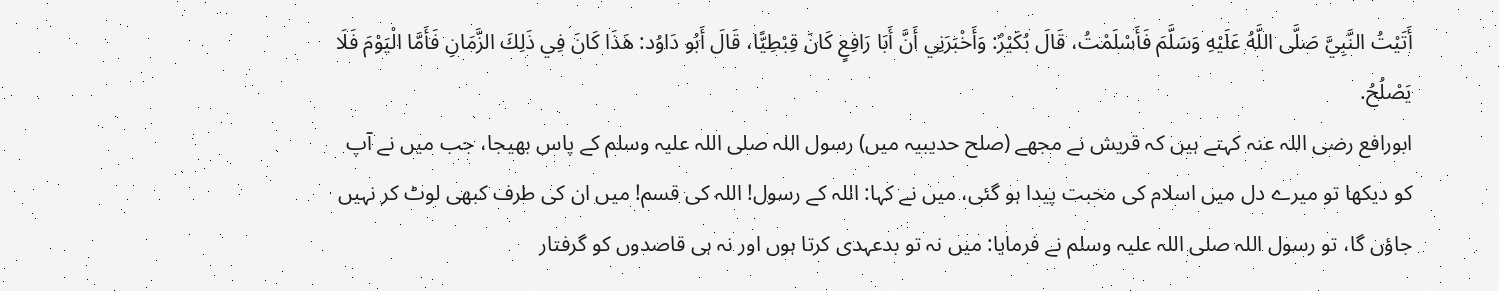أَتَيْتُ النَّبِيَّ صَلَّى اللَّهُ عَلَيْهِ وَسَلَّمَ فَأَسْلَمْتُ، قَالَ بُكَيْرٌ: وَأَخْبَرَنِي أَنَّ أَبَا رَافِعٍ كَانَ قِبْطِيًّا، قَالَ أَبُو دَاوُد: هَذَا كَانَ فِي ذَلِكَ الزَّمَانِ فَأَمَّا الْيَوْمَ فَلَا يَصْلُحُ.
ابورافع رضی اللہ عنہ کہتے ہیں کہ قریش نے مجھے (صلح حدیبیہ میں) رسول اللہ صلی اللہ علیہ وسلم کے پاس بھیجا، جب میں نے آپ کو دیکھا تو میرے دل میں اسلام کی محبت پیدا ہو گئی، میں نے کہا: اللہ کے رسول! اللہ کی قسم! میں ان کی طرف کبھی لوٹ کر نہیں جاؤں گا، تو رسول اللہ صلی اللہ علیہ وسلم نے فرمایا: میں نہ تو بدعہدی کرتا ہوں اور نہ ہی قاصدوں کو گرفتار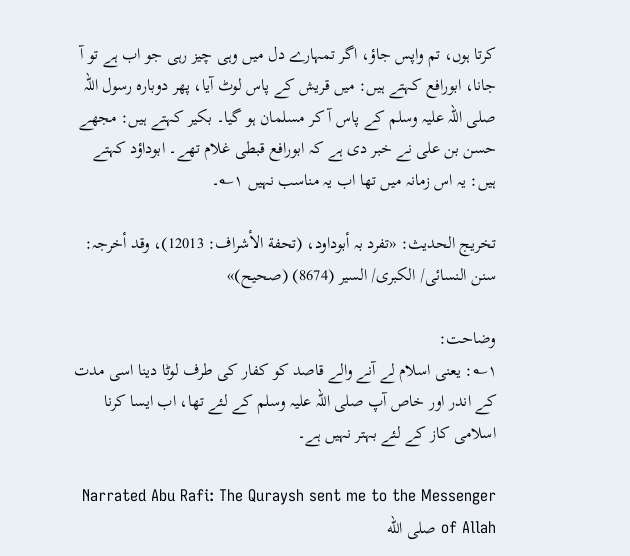کرتا ہوں، تم واپس جاؤ، اگر تمہارے دل میں وہی چیز رہی جو اب ہے تو آ جانا، ابورافع کہتے ہیں: میں قریش کے پاس لوٹ آیا، پھر دوبارہ رسول اللہ صلی اللہ علیہ وسلم کے پاس آ کر مسلمان ہو گیا۔ بکیر کہتے ہیں: مجھے حسن بن علی نے خبر دی ہے کہ ابورافع قبطی غلام تھے۔ ابوداؤد کہتے ہیں: یہ اس زمانہ میں تھا اب یہ مناسب نہیں ۱؎۔

تخریج الحدیث: «تفرد بہ أبوداود، (تحفة الأشراف: 12013)، وقد أخرجہ: سنن النسائی/ الکبری/ السیر (8674) (صحیح)»

وضاحت:
۱؎: یعنی اسلام لے آنے والے قاصد کو کفار کی طرف لوٹا دینا اسی مدت کے اندر اور خاص آپ صلی اللہ علیہ وسلم کے لئے تھا، اب ایسا کرنا اسلامی کاز کے لئے بہتر نہیں ہے۔

Narrated Abu Rafi: The Quraysh sent me to the Messenger of Allah صلى الله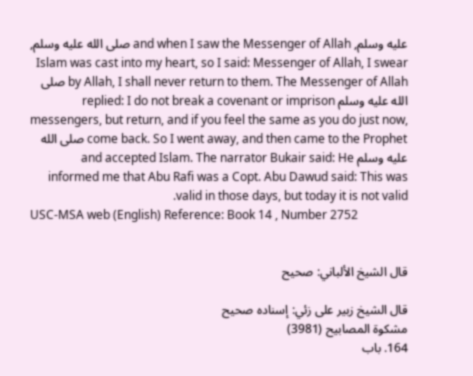عليه وسلم, and when I saw the Messenger of Allah صلى الله عليه وسلم, Islam was cast into my heart, so I said: Messenger of Allah, I swear by Allah, I shall never return to them. The Messenger of Allah صلى الله عليه وسلم replied: I do not break a covenant or imprison messengers, but return, and if you feel the same as you do just now, come back. So I went away, and then came to the Prophet صلى الله عليه وسلم and accepted Islam. The narrator Bukair said: He informed me that Abu Rafi was a Copt. Abu Dawud said: This was valid in those days, but today it is not valid.
USC-MSA web (English) Reference: Book 14 , Number 2752


قال الشيخ الألباني: صحيح

قال الشيخ زبير على زئي: إسناده صحيح
مشكوة المصابيح (3981)
164. باب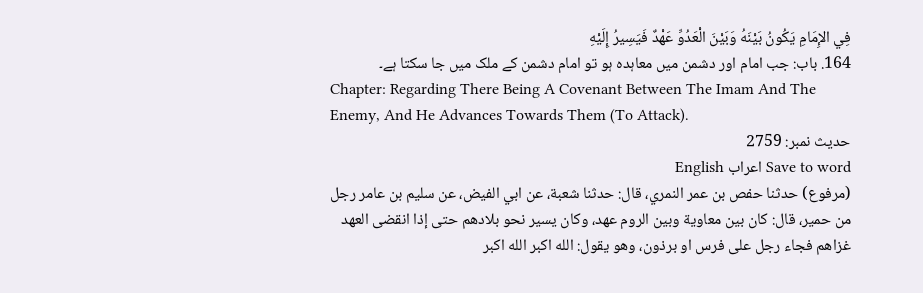فِي الإِمَامِ يَكُونُ بَيْنَهُ وَبَيْنَ الْعَدُوِّ عَهْدٌ فَيَسِيرُ إِلَيْهِ
164. باب: جب امام اور دشمن میں معاہدہ ہو تو امام دشمن کے ملک میں جا سکتا ہے۔
Chapter: Regarding There Being A Covenant Between The Imam And The Enemy, And He Advances Towards Them (To Attack).
حدیث نمبر: 2759
Save to word اعراب English
(مرفوع) حدثنا حفص بن عمر النمري، قال: حدثنا شعبة، عن ابي الفيض، عن سليم بن عامر رجل من حمير، قال: كان بين معاوية وبين الروم عهد، وكان يسير نحو بلادهم حتى إذا انقضى العهد غزاهم فجاء رجل على فرس او برذون، وهو يقول: الله اكبر الله اكبر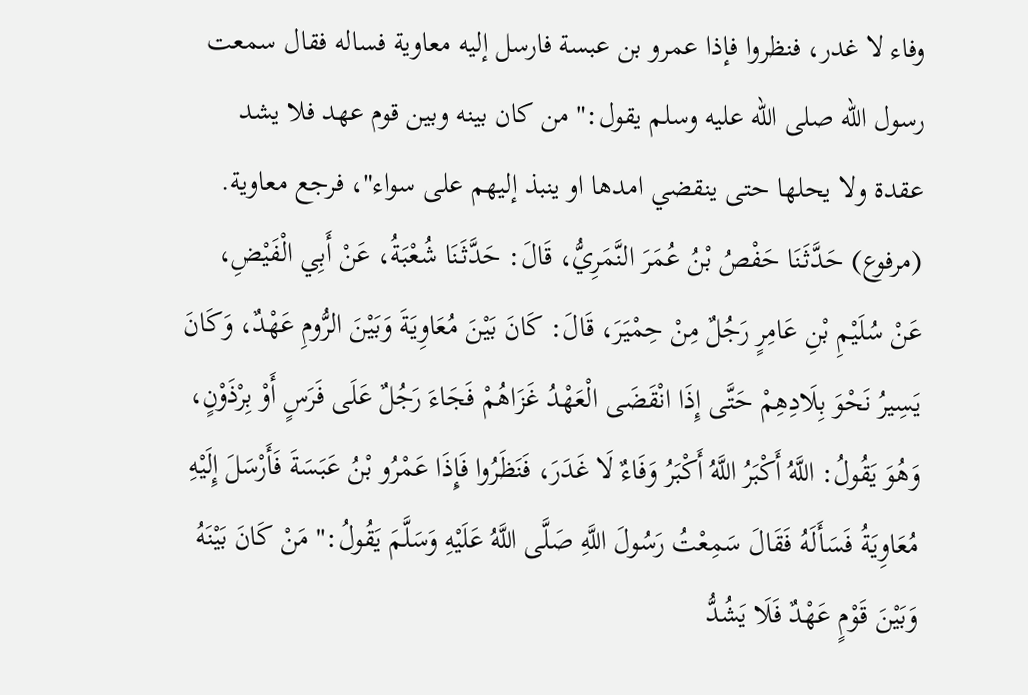وفاء لا غدر، فنظروا فإذا عمرو بن عبسة فارسل إليه معاوية فساله فقال سمعت رسول الله صلى الله عليه وسلم يقول:" من كان بينه وبين قوم عهد فلا يشد عقدة ولا يحلها حتى ينقضي امدها او ينبذ إليهم على سواء"، فرجع معاوية.
(مرفوع) حَدَّثَنَا حَفْصُ بْنُ عُمَرَ النَّمَرِيُّ، قَالَ: حَدَّثَنَا شُعْبَةُ، عَنْ أَبِي الْفَيْضِ، عَنْ سُلَيْمِ بْنِ عَامِرٍ رَجُلٌ مِنْ حِمْيَرَ، قَالَ: كَانَ بَيْنَ مُعَاوِيَةَ وَبَيْنَ الرُّومِ عَهْدٌ، وَكَانَ يَسِيرُ نَحْوَ بِلَادِهِمْ حَتَّى إِذَا انْقَضَى الْعَهْدُ غَزَاهُمْ فَجَاءَ رَجُلٌ عَلَى فَرَسٍ أَوْ بِرْذَوْنٍ، وَهُوَ يَقُولُ: اللَّهُ أَكْبَرُ اللَّهُ أَكْبَرُ وَفَاءٌ لَا غَدَرَ، فَنَظَرُوا فَإِذَا عَمْرُو بْنُ عَبَسَةَ فَأَرْسَلَ إِلَيْهِ مُعَاوِيَةُ فَسَأَلَهُ فَقَالَ سَمِعْتُ رَسُولَ اللَّهِ صَلَّى اللَّهُ عَلَيْهِ وَسَلَّمَ يَقُولُ:" مَنْ كَانَ بَيْنَهُ وَبَيْنَ قَوْمٍ عَهْدٌ فَلَا يَشُدُّ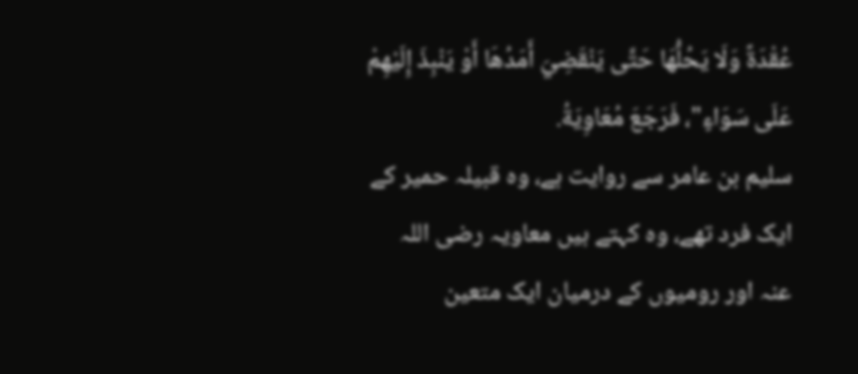عُقْدَةً وَلَا يَحُلُّهَا حَتَّى يَنْقَضِيَ أَمَدُهَا أَوْ يَنْبِذَ إِلَيْهِمْ عَلَى سَوَاءٍ"، فَرَجَعَ مُعَاوِيَةُ.
سلیم بن عامر سے روایت ہے، وہ قبیلہ حمیر کے ایک فرد تھے، وہ کہتے ہیں معاویہ رضی اللہ عنہ اور رومیوں کے درمیان ایک متعین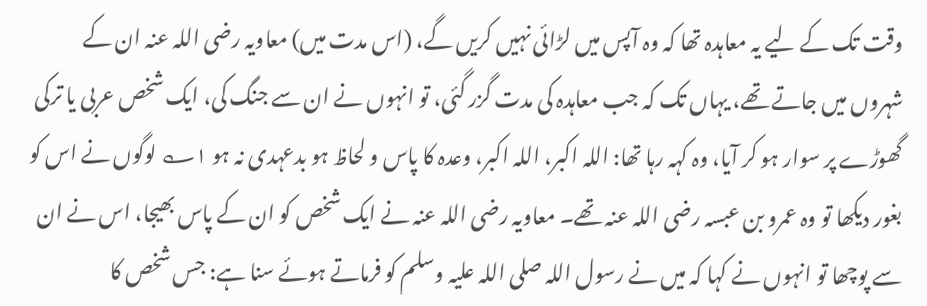وقت تک کے لیے یہ معاہدہ تھا کہ وہ آپس میں لڑائی نہیں کریں گے، (اس مدت میں) معاویہ رضی اللہ عنہ ان کے شہروں میں جاتے تھے، یہاں تک کہ جب معاہدہ کی مدت گزر گئی، تو انہوں نے ان سے جنگ کی، ایک شخص عربی یا ترکی گھوڑے پر سوار ہو کر آیا، وہ کہہ رہا تھا: اللہ اکبر، اللہ اکبر، وعدہ کا پاس و لحاظ ہو بدعہدی نہ ہو ۱؎ لوگوں نے اس کو بغور دیکھا تو وہ عمرو بن عبسہ رضی اللہ عنہ تھے۔ معاویہ رضی اللہ عنہ نے ایک شخص کو ان کے پاس بھیجا، اس نے ان سے پوچھا تو انہوں نے کہا کہ میں نے رسول اللہ صلی اللہ علیہ وسلم کو فرماتے ہوئے سنا ہے: جس شخص کا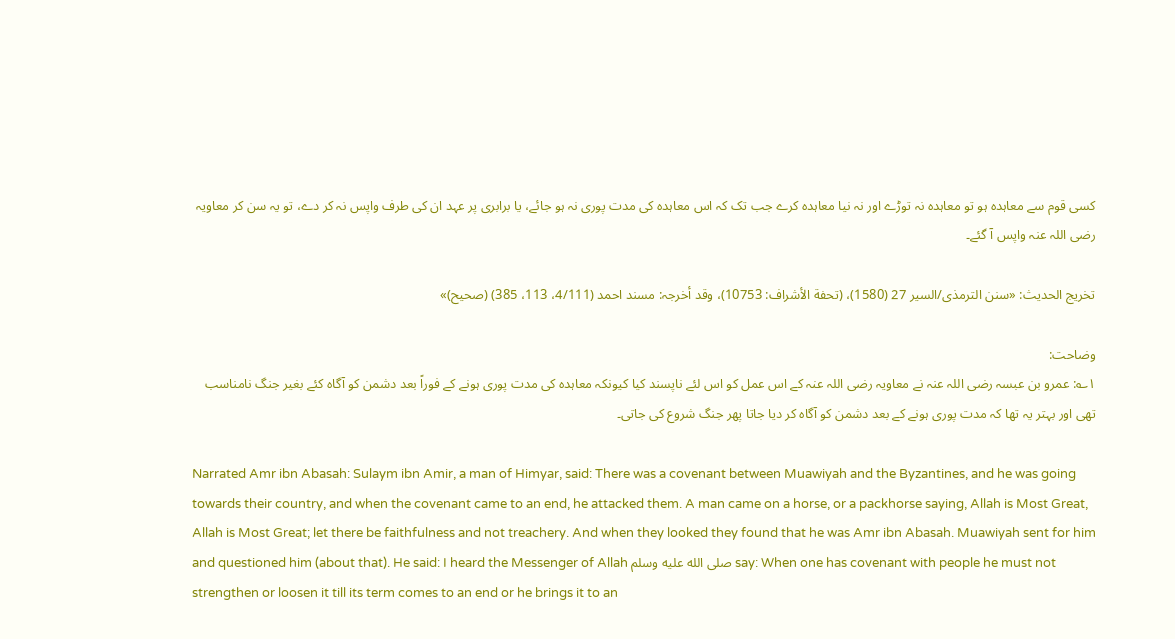کسی قوم سے معاہدہ ہو تو معاہدہ نہ توڑے اور نہ نیا معاہدہ کرے جب تک کہ اس معاہدہ کی مدت پوری نہ ہو جائے، یا برابری پر عہد ان کی طرف واپس نہ کر دے، تو یہ سن کر معاویہ رضی اللہ عنہ واپس آ گئے۔

تخریج الحدیث: «سنن الترمذی/السیر 27 (1580)، (تحفة الأشراف: 10753)، وقد أخرجہ: مسند احمد (4/111، 113، 385) (صحیح)»

وضاحت:
۱؎: عمرو بن عبسہ رضی اللہ عنہ نے معاویہ رضی اللہ عنہ کے اس عمل کو اس لئے ناپسند کیا کیونکہ معاہدہ کی مدت پوری ہونے کے فوراً بعد دشمن کو آگاہ کئے بغیر جنگ نامناسب تھی اور بہتر یہ تھا کہ مدت پوری ہونے کے بعد دشمن کو آگاہ کر دیا جاتا پھر جنگ شروع کی جاتی۔

Narrated Amr ibn Abasah: Sulaym ibn Amir, a man of Himyar, said: There was a covenant between Muawiyah and the Byzantines, and he was going towards their country, and when the covenant came to an end, he attacked them. A man came on a horse, or a packhorse saying, Allah is Most Great, Allah is Most Great; let there be faithfulness and not treachery. And when they looked they found that he was Amr ibn Abasah. Muawiyah sent for him and questioned him (about that). He said: I heard the Messenger of Allah صلى الله عليه وسلم say: When one has covenant with people he must not strengthen or loosen it till its term comes to an end or he brings it to an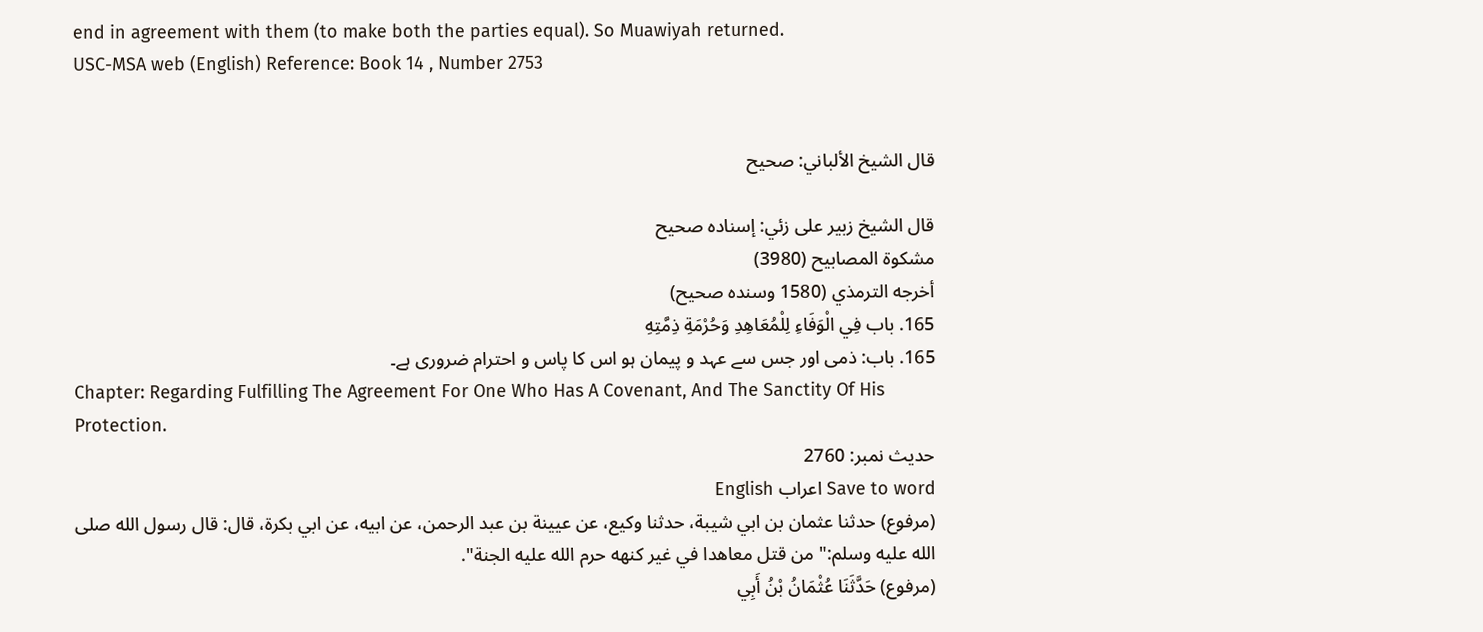end in agreement with them (to make both the parties equal). So Muawiyah returned.
USC-MSA web (English) Reference: Book 14 , Number 2753


قال الشيخ الألباني: صحيح

قال الشيخ زبير على زئي: إسناده صحيح
مشكوة المصابيح (3980)
أخرجه الترمذي (1580 وسنده صحيح)
165. باب فِي الْوَفَاءِ لِلْمُعَاهِدِ وَحُرْمَةِ ذِمَّتِهِ
165. باب: ذمی اور جس سے عہد و پیمان ہو اس کا پاس و احترام ضروری ہے۔
Chapter: Regarding Fulfilling The Agreement For One Who Has A Covenant, And The Sanctity Of His Protection.
حدیث نمبر: 2760
Save to word اعراب English
(مرفوع) حدثنا عثمان بن ابي شيبة، حدثنا وكيع، عن عيينة بن عبد الرحمن، عن ابيه، عن ابي بكرة، قال: قال رسول الله صلى الله عليه وسلم:" من قتل معاهدا في غير كنهه حرم الله عليه الجنة".
(مرفوع) حَدَّثَنَا عُثْمَانُ بْنُ أَبِي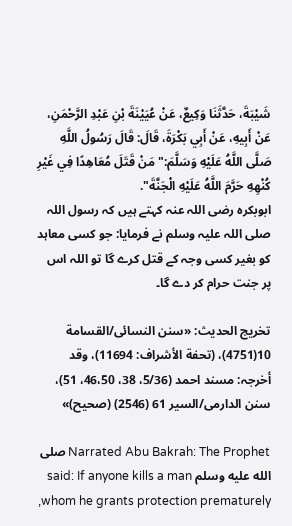شَيْبَةَ، حَدَّثَنَا وَكِيعٌ، عَنْ عُيَيْنَةَ بْنِ عَبْدِ الرَّحْمَنِ، عَنْ أَبِيهِ، عَنْ أَبِي بَكْرَةَ، قَالَ: قَالَ رَسُولُ اللَّهِ صَلَّى اللَّهُ عَلَيْهِ وَسَلَّمَ:" مَنْ قَتَلَ مُعَاهِدًا فِي غَيْرِ كُنْهِهِ حَرَّمَ اللَّهُ عَلَيْهِ الْجَنَّةَ".
ابوبکرہ رضی اللہ عنہ کہتے ہیں کہ رسول اللہ صلی اللہ علیہ وسلم نے فرمایا: جو کسی معاہد کو بغیر کسی وجہ کے قتل کرے گا تو اللہ اس پر جنت حرام کر دے گا۔

تخریج الحدیث: «سنن النسائی/القسامة 10(4751)، (تحفة الأشراف: 11694)، وقد أخرجہ: مسند احمد (5/36، 38، 46،50، 51)، سنن الدارمی/السیر 61 (2546) (صحیح)»

Narrated Abu Bakrah: The Prophet صلى الله عليه وسلم said: If anyone kills a man whom he grants protection prematurely,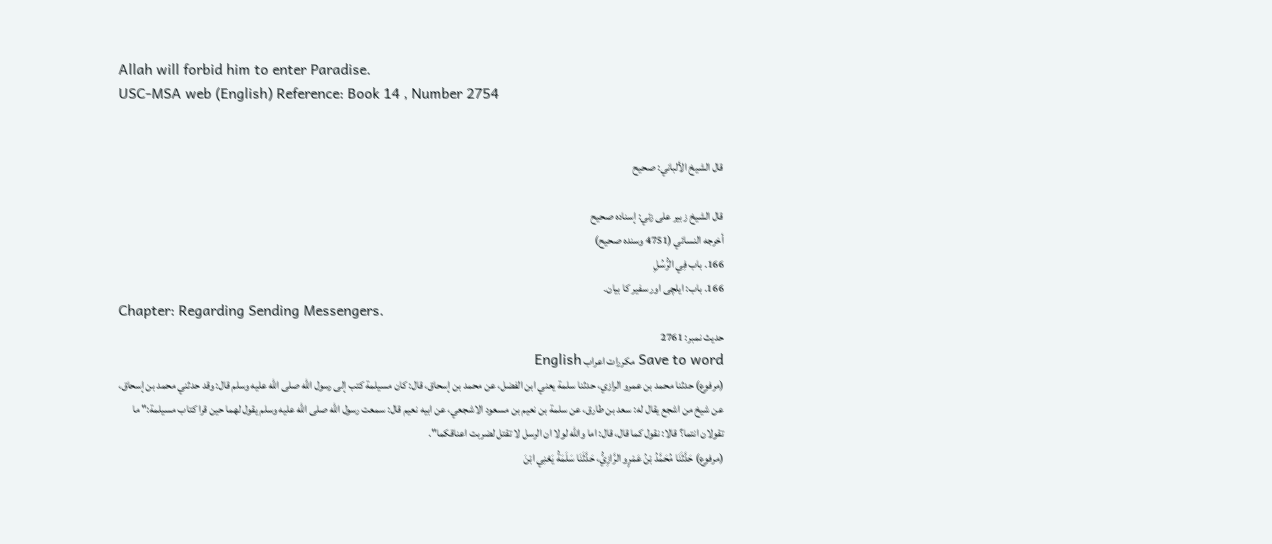Allah will forbid him to enter Paradise.
USC-MSA web (English) Reference: Book 14 , Number 2754


قال الشيخ الألباني: صحيح

قال الشيخ زبير على زئي: إسناده صحيح
أخرجه النسائي (4751 وسنده صحيح)
166. باب فِي الرُّسُلِ
166. باب: ایلچی اور سفیر کا بیان۔
Chapter: Regarding Sending Messengers.
حدیث نمبر: 2761
Save to word مکررات اعراب English
(مرفوع) حدثنا محمد بن عمرو الرازي، حدثنا سلمة يعني ابن الفضل، عن محمد بن إسحاق، قال: كان مسيلمة كتب إلى رسول الله صلى الله عليه وسلم قال: وقد حدثني محمد بن إسحاق، عن شيخ من اشجع يقال له: سعد بن طارق، عن سلمة بن نعيم بن مسعود الاشجعي، عن ابيه نعيم قال: سمعت رسول الله صلى الله عليه وسلم يقول لهما حين قرا كتاب مسيلمة:" ما تقولان انتما؟ قالا: نقول كما قال، قال: اما والله لولا ان الرسل لا تقتل لضربت اعناقكما".
(مرفوع) حَدَّثَنَا مُحَمَّدُ بْنُ عَمْرٍو الرَّازِيُّ، حَدَّثَنَا سَلَمَةُ يَعْنِي ابْنَ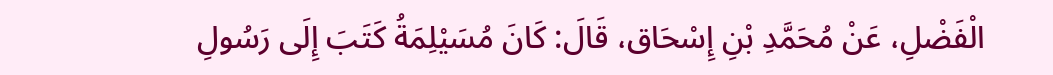الْفَضْلِ، عَنْ مُحَمَّدِ بْنِ إِسْحَاق، قَالَ: كَانَ مُسَيْلِمَةُ كَتَبَ إِلَى رَسُولِ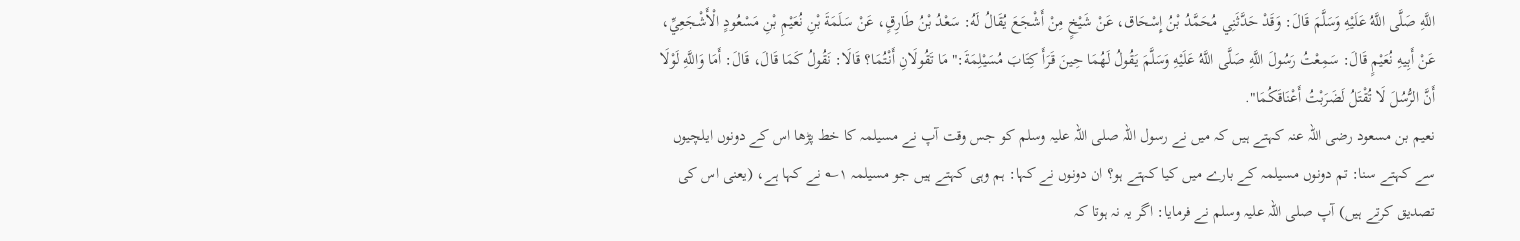اللَّهِ صَلَّى اللَّهُ عَلَيْهِ وَسَلَّمَ قَالَ: وَقَدْ حَدَّثَنِي مُحَمَّدُ بْنُ إِسْحَاق، عَنْ شَيْخٍ مِنْ أَشْجَعَ يُقَالُ لَهُ: سَعْدُ بْنُ طَارِقٍ، عَنْ سَلَمَةَ بْنِ نُعَيْمِ بْنِ مَسْعُودٍ الْأَشْجَعِيِّ، عَنْ أَبِيهِ نُعَيْمٍ قَالَ: سَمِعْتُ رَسُولَ اللَّهِ صَلَّى اللَّهُ عَلَيْهِ وَسَلَّمَ يَقُولُ لَهُمَا حِينَ قَرَأَ كِتَابَ مُسَيْلِمَةَ:" مَا تَقُولَانِ أَنْتُمَا؟ قَالَا: نَقُولُ كَمَا قَالَ، قَالَ: أَمَا وَاللَّهِ لَوْلَا أَنَّ الرُّسُلَ لَا تُقْتَلُ لَضَرَبْتُ أَعْنَاقَكُمَا".
نعیم بن مسعود رضی اللہ عنہ کہتے ہیں کہ میں نے رسول اللہ صلی اللہ علیہ وسلم کو جس وقت آپ نے مسیلمہ کا خط پڑھا اس کے دونوں ایلچیوں سے کہتے سنا: تم دونوں مسیلمہ کے بارے میں کیا کہتے ہو؟ ان دونوں نے کہا: ہم وہی کہتے ہیں جو مسیلمہ ۱؎ نے کہا ہے، (یعنی اس کی تصدیق کرتے ہیں) آپ صلی اللہ علیہ وسلم نے فرمایا: اگر یہ نہ ہوتا کہ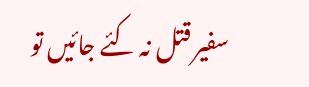سفیر قتل نہ کئے جائیں تو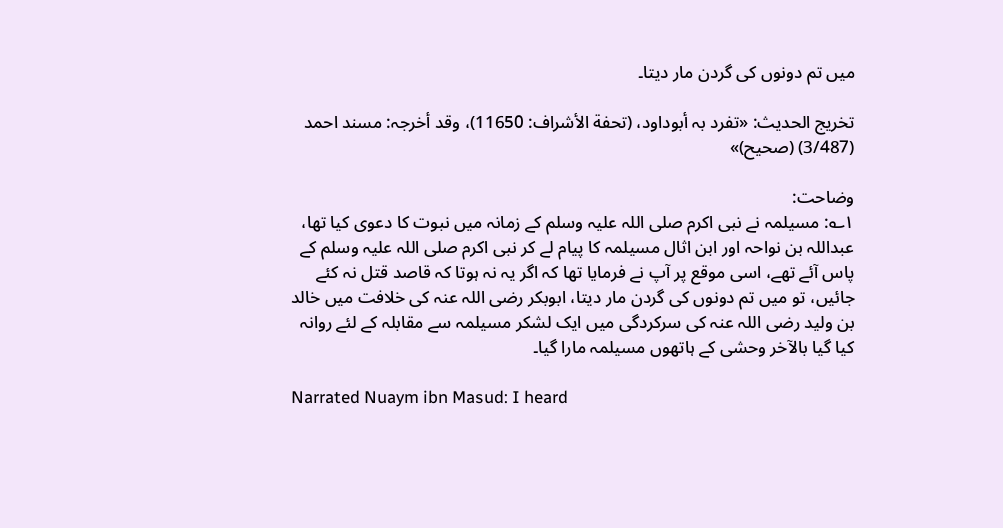میں تم دونوں کی گردن مار دیتا۔

تخریج الحدیث: «تفرد بہ أبوداود، (تحفة الأشراف: 11650)، وقد أخرجہ: مسند احمد (3/487) (صحیح)»

وضاحت:
۱؎: مسیلمہ نے نبی اکرم صلی اللہ علیہ وسلم کے زمانہ میں نبوت کا دعوی کیا تھا، عبداللہ بن نواحہ اور ابن اثال مسیلمہ کا پیام لے کر نبی اکرم صلی اللہ علیہ وسلم کے پاس آئے تھے، اسی موقع پر آپ نے فرمایا تھا کہ اگر یہ نہ ہوتا کہ قاصد قتل نہ کئے جائیں، تو میں تم دونوں کی گردن مار دیتا، ابوبکر رضی اللہ عنہ کی خلافت میں خالد بن ولید رضی اللہ عنہ کی سرکردگی میں ایک لشکر مسیلمہ سے مقابلہ کے لئے روانہ کیا گیا بالآخر وحشی کے ہاتھوں مسیلمہ مارا گیا۔

Narrated Nuaym ibn Masud: I heard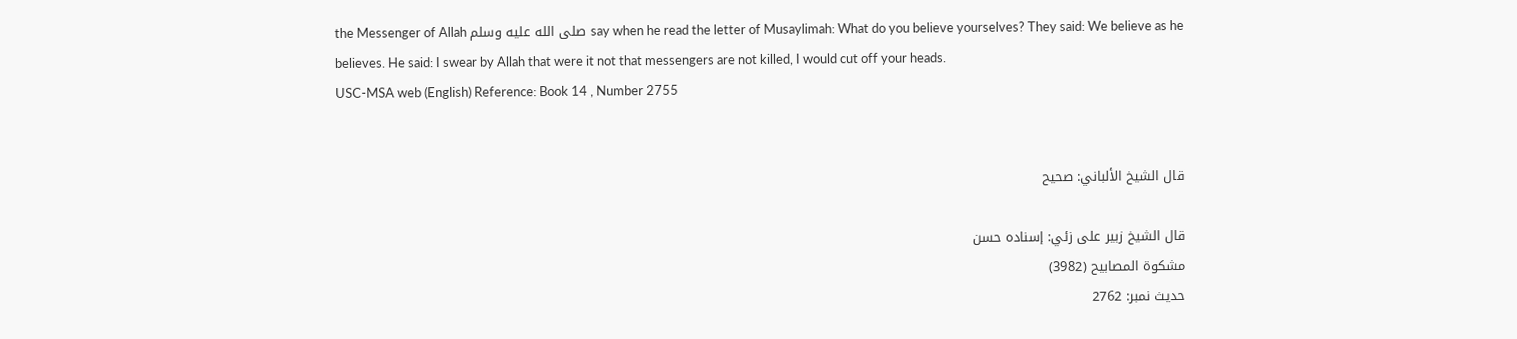the Messenger of Allah صلى الله عليه وسلم say when he read the letter of Musaylimah: What do you believe yourselves? They said: We believe as he believes. He said: I swear by Allah that were it not that messengers are not killed, I would cut off your heads.
USC-MSA web (English) Reference: Book 14 , Number 2755


قال الشيخ الألباني: صحيح

قال الشيخ زبير على زئي: إسناده حسن
مشكوة المصابيح (3982)
حدیث نمبر: 2762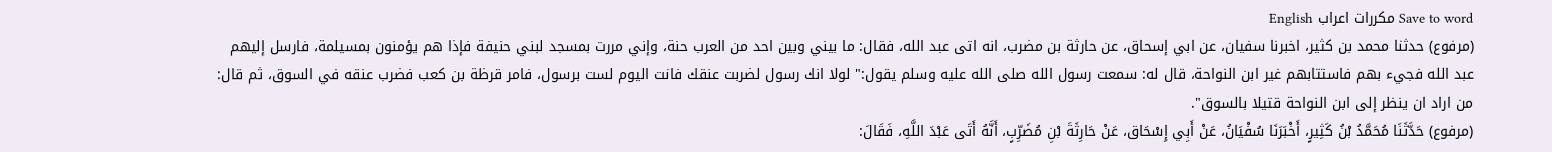Save to word مکررات اعراب English
(مرفوع) حدثنا محمد بن كثير، اخبرنا سفيان، عن ابي إسحاق، عن حارثة بن مضرب، انه اتى عبد الله، فقال: ما بيني وبين احد من العرب حنة، وإني مررت بمسجد لبني حنيفة فإذا هم يؤمنون بمسيلمة، فارسل إليهم عبد الله فجيء بهم فاستتابهم غير ابن النواحة، قال له: سمعت رسول الله صلى الله عليه وسلم يقول:" لولا انك رسول لضربت عنقك فانت اليوم لست برسول، فامر قرظة بن كعب فضرب عنقه في السوق، ثم قال: من اراد ان ينظر إلى ابن النواحة قتيلا بالسوق".
(مرفوع) حَدَّثَنَا مُحَمَّدُ بْنُ كَثِيرٍ، أَخْبَرَنَا سُفْيَانُ، عَنْ أَبِي إِسْحَاق، عَنْ حَارِثَةَ بْنِ مُضَرِّبٍ، أَنَّهُ أَتَى عَبْدَ اللَّهِ، فَقَالَ: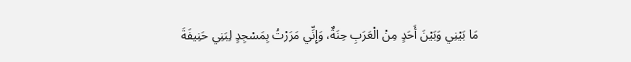مَا بَيْنِي وَبَيْنَ أَحَدٍ مِنْ الْعَرَبِ حِنَةٌ، وَإِنِّي مَرَرْتُ بِمَسْجِدٍ لِبَنِي حَنِيفَةَ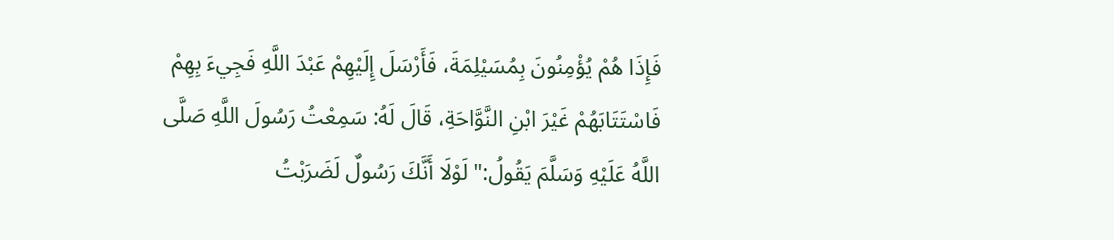فَإِذَا هُمْ يُؤْمِنُونَ بِمُسَيْلِمَةَ، فَأَرْسَلَ إِلَيْهِمْ عَبْدَ اللَّهِ فَجِيءَ بِهِمْ فَاسْتَتَابَهُمْ غَيْرَ ابْنِ النَّوَّاحَةِ، قَالَ لَهُ: سَمِعْتُ رَسُولَ اللَّهِ صَلَّى اللَّهُ عَلَيْهِ وَسَلَّمَ يَقُولُ:" لَوْلَا أَنَّكَ رَسُولٌ لَضَرَبْتُ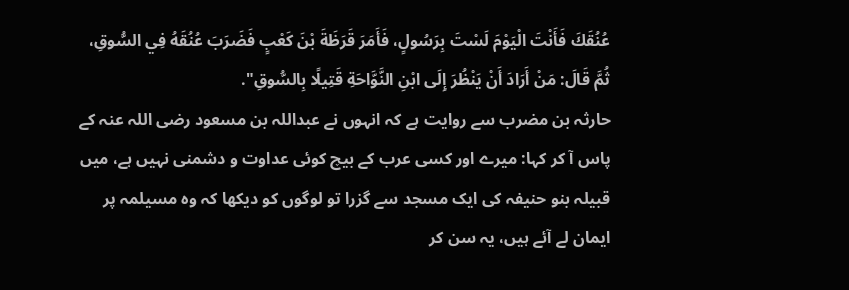عُنُقَكَ فَأَنْتَ الْيَوْمَ لَسْتَ بِرَسُولٍ، فَأَمَرَ قَرَظَةَ بْنَ كَعْبٍ فَضَرَبَ عُنُقَهُ فِي السُّوقِ، ثُمَّ قَالَ: مَنْ أَرَادَ أَنْ يَنْظُرَ إِلَى ابْنِ النَّوَّاحَةِ قَتِيلًا بِالسُّوقِ".
حارثہ بن مضرب سے روایت ہے کہ انہوں نے عبداللہ بن مسعود رضی اللہ عنہ کے پاس آ کر کہا: میرے اور کسی عرب کے بیچ کوئی عداوت و دشمنی نہیں ہے، میں قبیلہ بنو حنیفہ کی ایک مسجد سے گزرا تو لوگوں کو دیکھا کہ وہ مسیلمہ پر ایمان لے آئے ہیں، یہ سن کر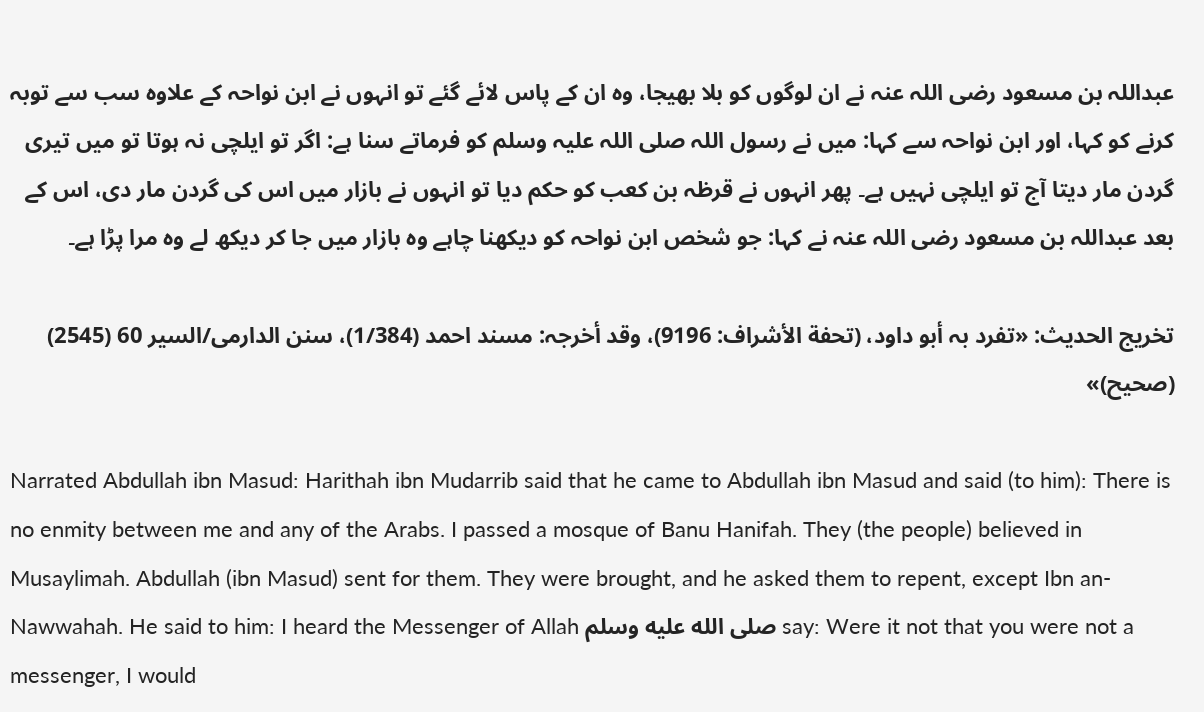عبداللہ بن مسعود رضی اللہ عنہ نے ان لوگوں کو بلا بھیجا، وہ ان کے پاس لائے گئے تو انہوں نے ابن نواحہ کے علاوہ سب سے توبہ کرنے کو کہا، اور ابن نواحہ سے کہا: میں نے رسول اللہ صلی اللہ علیہ وسلم کو فرماتے سنا ہے: اگر تو ایلچی نہ ہوتا تو میں تیری گردن مار دیتا آج تو ایلچی نہیں ہے۔ پھر انہوں نے قرظہ بن کعب کو حکم دیا تو انہوں نے بازار میں اس کی گردن مار دی، اس کے بعد عبداللہ بن مسعود رضی اللہ عنہ نے کہا: جو شخص ابن نواحہ کو دیکھنا چاہے وہ بازار میں جا کر دیکھ لے وہ مرا پڑا ہے۔

تخریج الحدیث: «تفرد بہ أبو داود، (تحفة الأشراف: 9196)، وقد أخرجہ: مسند احمد (1/384)، سنن الدارمی/السیر 60 (2545) (صحیح)»

Narrated Abdullah ibn Masud: Harithah ibn Mudarrib said that he came to Abdullah ibn Masud and said (to him): There is no enmity between me and any of the Arabs. I passed a mosque of Banu Hanifah. They (the people) believed in Musaylimah. Abdullah (ibn Masud) sent for them. They were brought, and he asked them to repent, except Ibn an-Nawwahah. He said to him: I heard the Messenger of Allah صلى الله عليه وسلم say: Were it not that you were not a messenger, I would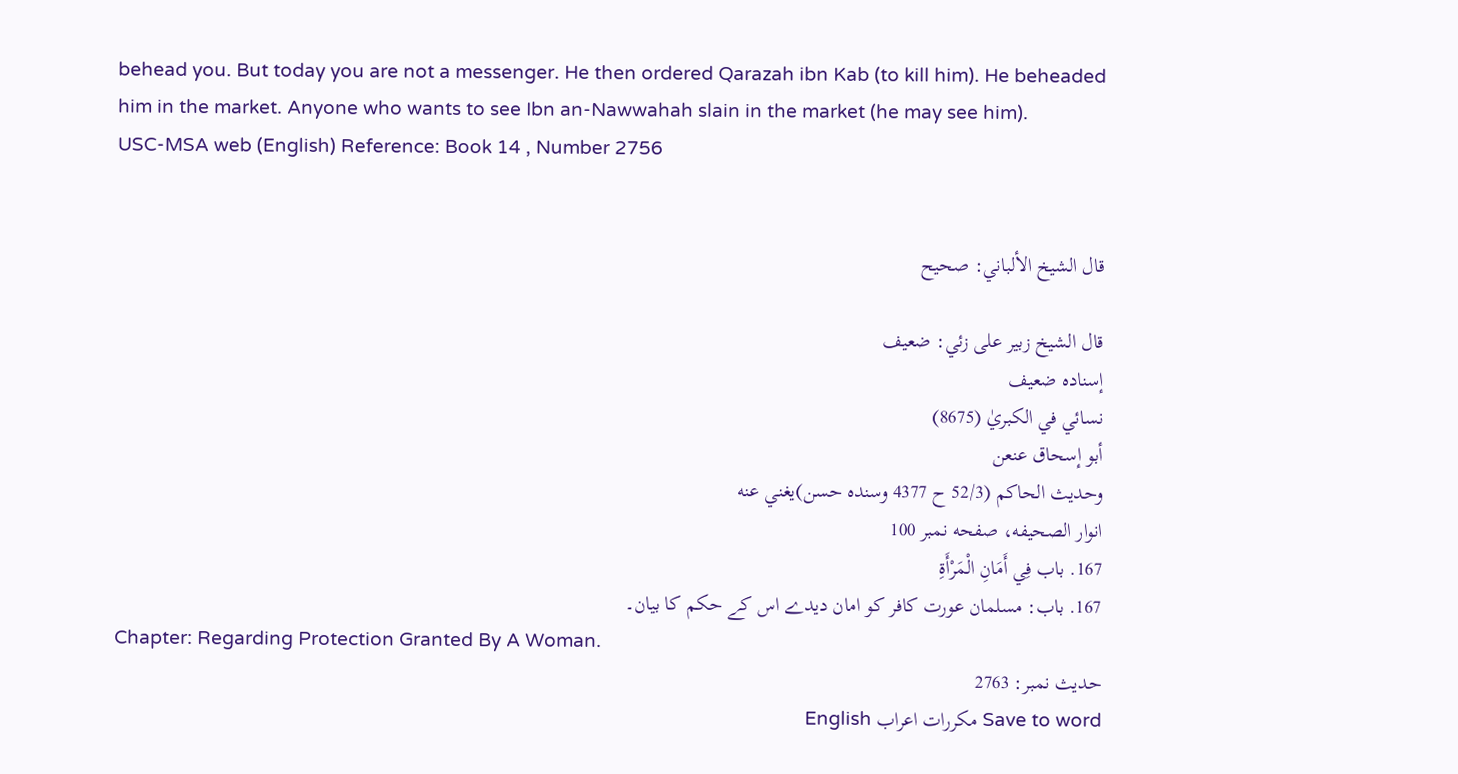behead you. But today you are not a messenger. He then ordered Qarazah ibn Kab (to kill him). He beheaded him in the market. Anyone who wants to see Ibn an-Nawwahah slain in the market (he may see him).
USC-MSA web (English) Reference: Book 14 , Number 2756


قال الشيخ الألباني: صحيح

قال الشيخ زبير على زئي: ضعيف
إسناده ضعيف
نسائي في الكبريٰ (8675)
أبو إسحاق عنعن
وحديث الحاكم (52/3 ح 4377 وسنده حسن)يغني عنه
انوار الصحيفه، صفحه نمبر 100
167. باب فِي أَمَانِ الْمَرْأَةِ
167. باب: مسلمان عورت کافر کو امان دیدے اس کے حکم کا بیان۔
Chapter: Regarding Protection Granted By A Woman.
حدیث نمبر: 2763
Save to word مکررات اعراب English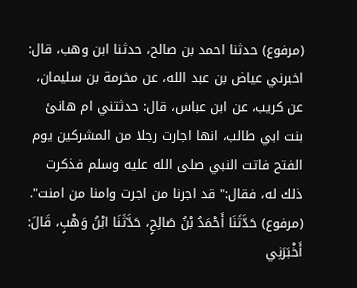(مرفوع) حدثنا احمد بن صالح، حدثنا ابن وهب، قال: اخبرني عياض بن عبد الله، عن مخرمة بن سليمان، عن كريب، عن ابن عباس، قال: حدثتني ام هانئ بنت ابي طالب، انها اجارت رجلا من المشركين يوم الفتح فاتت النبي صلى الله عليه وسلم فذكرت ذلك له، فقال:" قد اجرنا من اجرت وامنا من امنت".
(مرفوع) حَدَّثَنَا أَحْمَدُ بْنُ صَالِحٍ، حَدَّثَنَا ابْنُ وَهْبٍ، قَالَ: أَخْبَرَنِي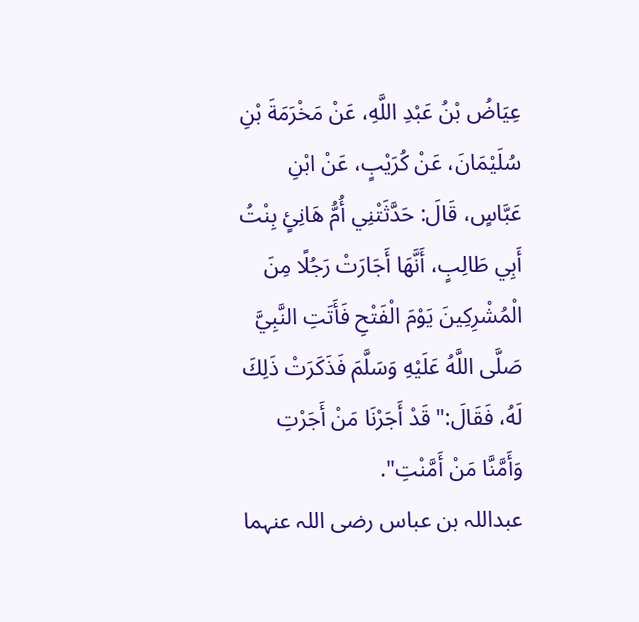عِيَاضُ بْنُ عَبْدِ اللَّهِ، عَنْ مَخْرَمَةَ بْنِ سُلَيْمَانَ، عَنْ كُرَيْبٍ، عَنْ ابْنِ عَبَّاسٍ، قَالَ: حَدَّثَتْنِي أُمُّ هَانِئٍ بِنْتُ أَبِي طَالِبٍ، أَنَّهَا أَجَارَتْ رَجُلًا مِنَ الْمُشْرِكِينَ يَوْمَ الْفَتْحِ فَأَتَتِ النَّبِيَّ صَلَّى اللَّهُ عَلَيْهِ وَسَلَّمَ فَذَكَرَتْ ذَلِكَ لَهُ، فَقَالَ:" قَدْ أَجَرْنَا مَنْ أَجَرْتِ وَأَمَّنَّا مَنْ أَمَّنْتِ".
عبداللہ بن عباس رضی اللہ عنہما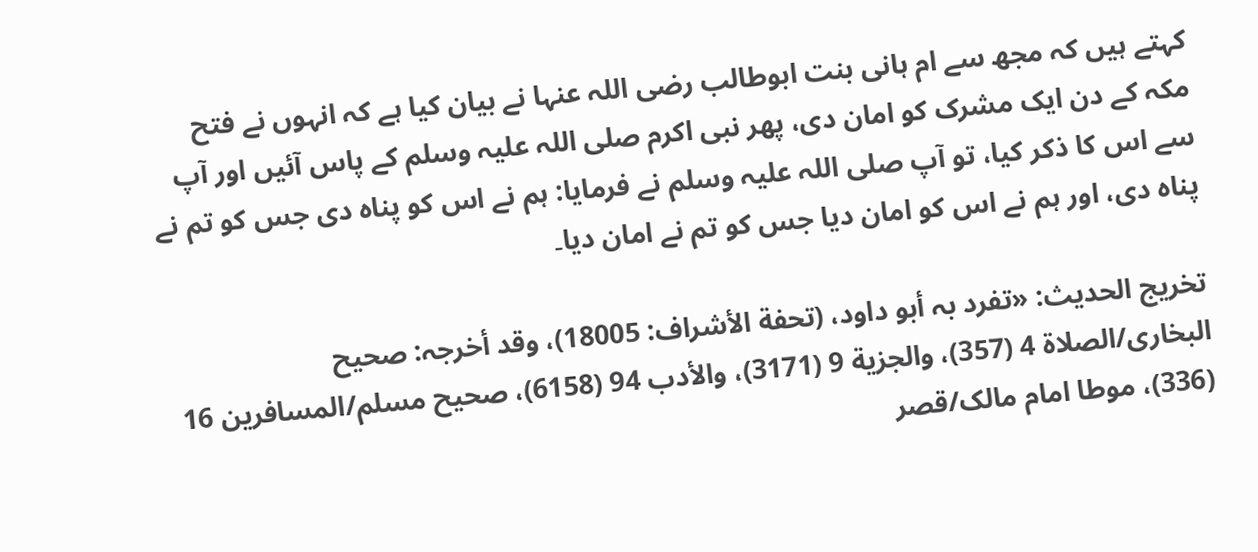کہتے ہیں کہ مجھ سے ام ہانی بنت ابوطالب رضی اللہ عنہا نے بیان کیا ہے کہ انہوں نے فتح مکہ کے دن ایک مشرک کو امان دی، پھر نبی اکرم صلی اللہ علیہ وسلم کے پاس آئیں اور آپ سے اس کا ذکر کیا، تو آپ صلی اللہ علیہ وسلم نے فرمایا: ہم نے اس کو پناہ دی جس کو تم نے پناہ دی، اور ہم نے اس کو امان دیا جس کو تم نے امان دیا۔

تخریج الحدیث: «تفرد بہ أبو داود، (تحفة الأشراف: 18005)، وقد أخرجہ: صحیح البخاری/الصلاة 4 (357)، والجزیة 9 (3171)، والأدب 94 (6158)، صحیح مسلم/المسافرین 16 (336)، موطا امام مالک/قصر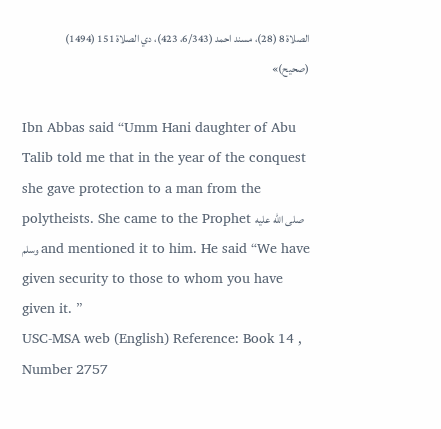الصلاة 8 (28)، مسند احمد (6/343، 423)، دي الصلاة 151 (1494) (صحیح)»

Ibn Abbas said “Umm Hani daughter of Abu Talib told me that in the year of the conquest she gave protection to a man from the polytheists. She came to the Prophet صلى الله عليه وسلم and mentioned it to him. He said “We have given security to those to whom you have given it. ”
USC-MSA web (English) Reference: Book 14 , Number 2757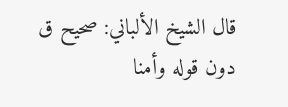قال الشيخ الألباني: صحيح ق دون قوله وأمنا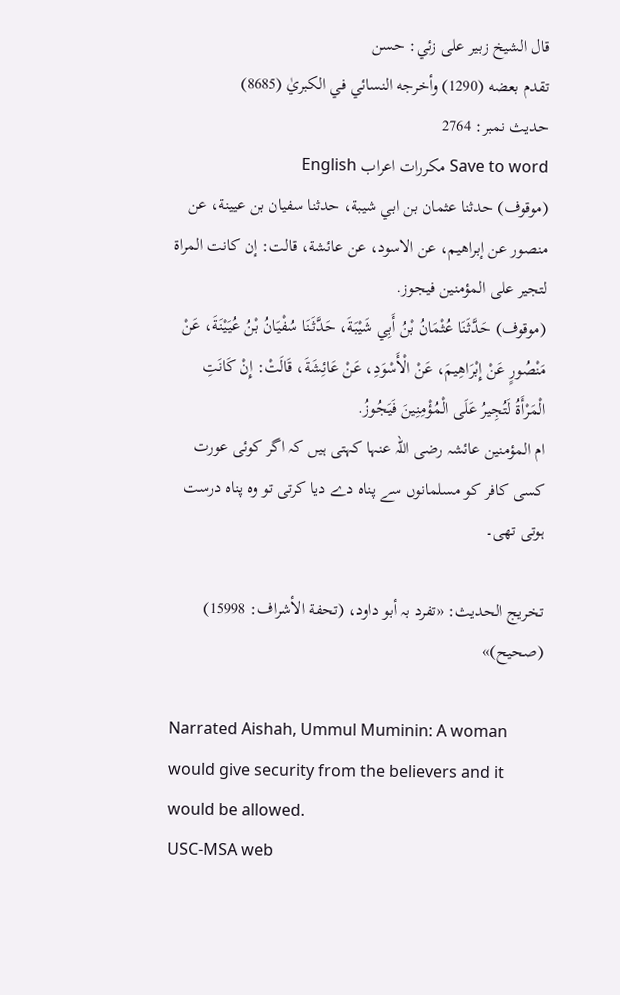قال الشيخ زبير على زئي: حسن
تقدم بعضه (1290) وأخرجه النسائي في الكبريٰ (8685)
حدیث نمبر: 2764
Save to word مکررات اعراب English
(موقوف) حدثنا عثمان بن ابي شيبة، حدثنا سفيان بن عيينة، عن منصور عن إبراهيم، عن الاسود، عن عائشة، قالت: إن كانت المراة لتجير على المؤمنين فيجوز.
(موقوف) حَدَّثَنَا عُثْمَانُ بْنُ أَبِي شَيْبَةَ، حَدَّثَنَا سُفْيَانُ بْنُ عُيَيْنَةَ، عَنْ مَنْصُورٍ عَنْ إِبْرَاهِيمَ، عَنْ الْأَسْوَدِ، عَنْ عَائِشَةَ، قَالَتْ: إِنْ كَانَتِ الْمَرْأَةُ لَتُجِيرُ عَلَى الْمُؤْمِنِينَ فَيَجُوزُ.
ام المؤمنین عائشہ رضی اللہ عنہا کہتی ہیں کہ اگر کوئی عورت کسی کافر کو مسلمانوں سے پناہ دے دیا کرتی تو وہ پناہ درست ہوتی تھی۔

تخریج الحدیث: «تفرد بہ أبو داود، (تحفة الأشراف: 15998) (صحیح)»

Narrated Aishah, Ummul Muminin: A woman would give security from the believers and it would be allowed.
USC-MSA web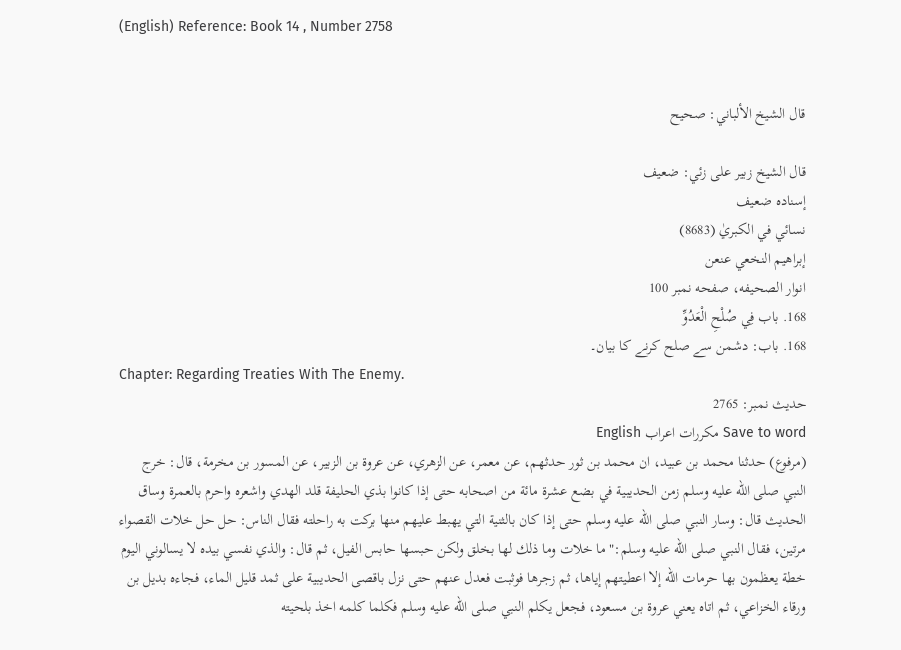(English) Reference: Book 14 , Number 2758


قال الشيخ الألباني: صحيح

قال الشيخ زبير على زئي: ضعيف
إسناده ضعيف
نسائي في الكبريٰ (8683)
إبراهيم النخعي عنعن
انوار الصحيفه، صفحه نمبر 100
168. باب فِي صُلْحِ الْعَدُوِّ
168. باب: دشمن سے صلح کرنے کا بیان۔
Chapter: Regarding Treaties With The Enemy.
حدیث نمبر: 2765
Save to word مکررات اعراب English
(مرفوع) حدثنا محمد بن عبيد، ان محمد بن ثور حدثهم، عن معمر، عن الزهري، عن عروة بن الزبير، عن المسور بن مخرمة، قال: خرج النبي صلى الله عليه وسلم زمن الحديبية في بضع عشرة مائة من اصحابه حتى إذا كانوا بذي الحليفة قلد الهدي واشعره واحرم بالعمرة وساق الحديث قال: وسار النبي صلى الله عليه وسلم حتى إذا كان بالثنية التي يهبط عليهم منها بركت به راحلته فقال الناس: حل حل خلات القصواء مرتين، فقال النبي صلى الله عليه وسلم:" ما خلات وما ذلك لها بخلق ولكن حبسها حابس الفيل، ثم قال: والذي نفسي بيده لا يسالوني اليوم خطة يعظمون بها حرمات الله إلا اعطيتهم إياها، ثم زجرها فوثبت فعدل عنهم حتى نزل باقصى الحديبية على ثمد قليل الماء، فجاءه بديل بن ورقاء الخزاعي، ثم اتاه يعني عروة بن مسعود، فجعل يكلم النبي صلى الله عليه وسلم فكلما كلمه اخذ بلحيته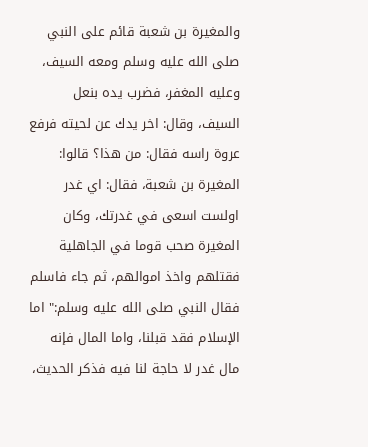والمغيرة بن شعبة قائم على النبي صلى الله عليه وسلم ومعه السيف، وعليه المغفر، فضرب يده بنعل السيف، وقال: اخر يدك عن لحيته فرفع عروة راسه فقال: من هذا؟ قالوا: المغيرة بن شعبة، فقال: اي غدر اولست اسعى في غدرتك، وكان المغيرة صحب قوما في الجاهلية فقتلهم واخذ اموالهم، ثم جاء فاسلم فقال النبي صلى الله عليه وسلم:" اما الإسلام فقد قبلنا، واما المال فإنه مال غدر لا حاجة لنا فيه فذكر الحديث،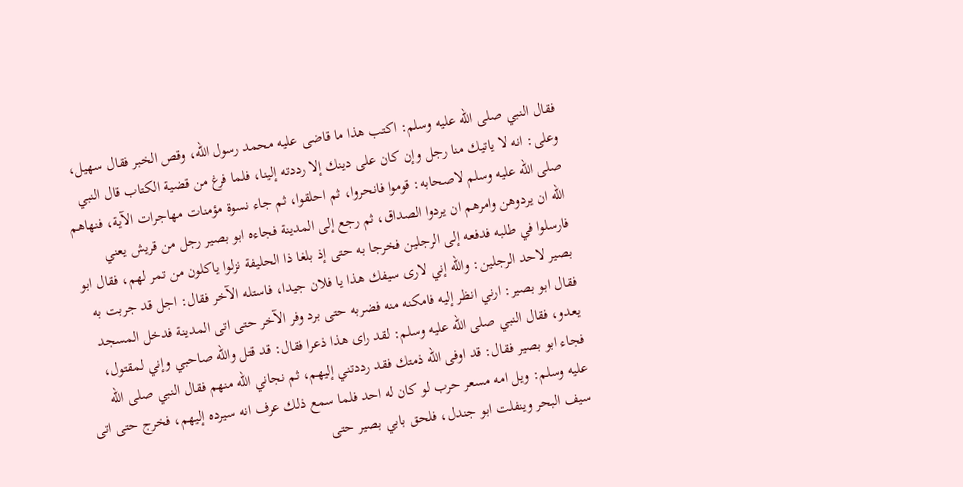فقال النبي صلى الله عليه وسلم: اكتب هذا ما قاضى عليه محمد رسول الله، وقص الخبر فقال سهيل، وعلى: انه لا ياتيك منا رجل وإن كان على دينك إلا رددته إلينا، فلما فرغ من قضية الكتاب قال النبي صلى الله عليه وسلم لاصحابه: قوموا فانحروا، ثم احلقوا، ثم جاء نسوة مؤمنات مهاجرات الآية، فنهاهم الله ان يردوهن وامرهم ان يردوا الصداق، ثم رجع إلى المدينة فجاءه ابو بصير رجل من قريش يعني فارسلوا في طلبه فدفعه إلى الرجلين فخرجا به حتى إذ بلغا ذا الحليفة نزلوا ياكلون من تمر لهم، فقال ابو بصير لاحد الرجلين: والله إني لارى سيفك هذا يا فلان جيدا، فاستله الآخر فقال: اجل قد جربت به فقال ابو بصير: ارني انظر إليه فامكنه منه فضربه حتى برد وفر الآخر حتى اتى المدينة فدخل المسجد يعدو، فقال النبي صلى الله عليه وسلم: لقد راى هذا ذعرا فقال: قد قتل والله صاحبي وإني لمقتول، فجاء ابو بصير فقال: قد اوفى الله ذمتك فقد رددتني إليهم، ثم نجاني الله منهم فقال النبي صلى الله عليه وسلم: ويل امه مسعر حرب لو كان له احد فلما سمع ذلك عرف انه سيرده إليهم، فخرج حتى اتى سيف البحر وينفلت ابو جندل، فلحق بابي بصير حتى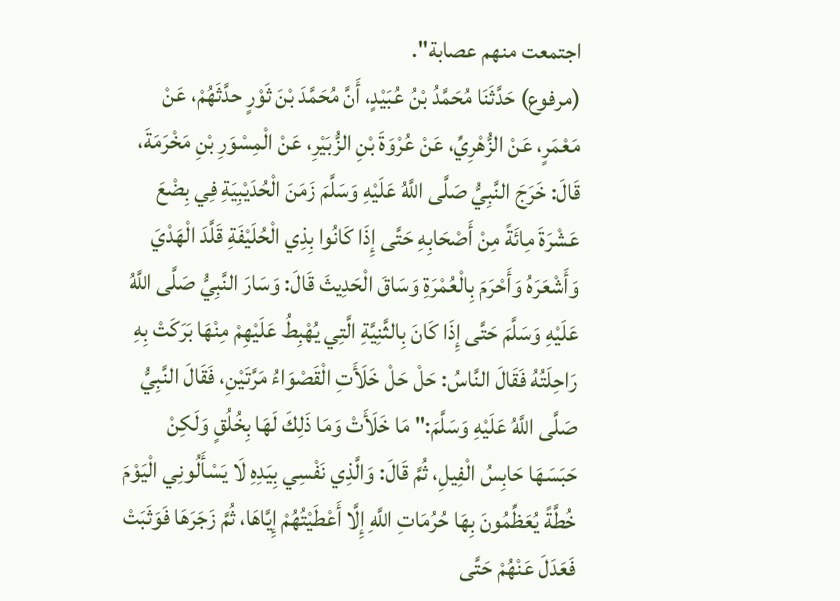اجتمعت منهم عصابة".
(مرفوع) حَدَّثَنَا مُحَمَّدُ بْنُ عُبَيْدٍ، أَنَّ مُحَمَّدَ بْنَ ثَوْرٍ حدَّثَهُمْ، عَنْ مَعْمَرٍ، عَنْ الزُّهْرِيِّ، عَنْ عُرْوَةَ بْنِ الزُّبَيْرِ، عَنْ الْمِسْوَرِ بْنِ مَخْرَمَةَ، قَالَ: خَرَجَ النَّبِيُّ صَلَّى اللَّهُ عَلَيْهِ وَسَلَّمَ زَمَنَ الْحُدَيْبِيَةِ فِي بِضْعَ عَشْرَةَ مِائَةً مِنْ أَصْحَابِهِ حَتَّى إِذَا كَانُوا بِذِي الْحُلَيْفَةِ قَلَّدَ الْهَدْيَ وَأَشْعَرَهُ وَأَحْرَمَ بِالْعُمْرَةِ وَسَاقَ الْحَدِيثَ قَالَ: وَسَارَ النَّبِيُّ صَلَّى اللَّهُ عَلَيْهِ وَسَلَّمَ حَتَّى إِذَا كَانَ بِالثَّنِيَّةِ الَّتِي يُهْبِطُ عَلَيْهِمْ مِنْهَا بَرَكَتْ بِهِ رَاحِلَتُهُ فَقَالَ النَّاسُ: حَلْ حَلْ خَلَأَتِ الْقَصْوَاءُ مَرَّتَيْنِ، فَقَالَ النَّبِيُّ صَلَّى اللَّهُ عَلَيْهِ وَسَلَّمَ:" مَا خَلَأَتْ وَمَا ذَلِكَ لَهَا بِخُلُقٍ وَلَكِنْ حَبَسَهَا حَابِسُ الْفِيلِ، ثُمَّ قَالَ: وَالَّذِي نَفْسِي بِيَدِهِ لَا يَسْأَلُونِي الْيَوْمَ خُطَّةً يُعَظِّمُونَ بِهَا حُرُمَاتِ اللَّهِ إِلَّا أَعْطَيْتُهُمْ إِيَّاهَا، ثُمَّ زَجَرَهَا فَوَثَبَتْ فَعَدَلَ عَنْهُمْ حَتَّى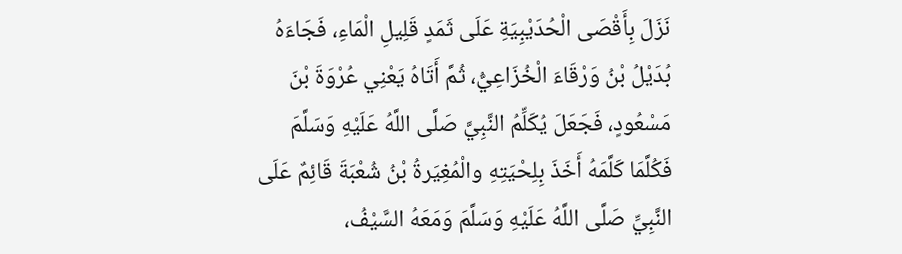نَزَلَ بِأَقْصَى الْحُدَيْبِيَةِ عَلَى ثَمَدٍ قَلِيلِ الْمَاءِ، فَجَاءَهُ بُدَيْلُ بْنُ وَرْقَاءَ الْخُزَاعِيُّ، ثُمَّ أَتَاهُ يَعْنِي عُرْوَةَ بْنَ مَسْعُودٍ، فَجَعَلَ يُكَلِّمُ النَّبِيَّ صَلَّى اللَّهُ عَلَيْهِ وَسَلَّمَ فَكُلَّمَا كَلَّمَهُ أَخَذَ بِلِحْيَتِهِ والْمُغِيَرةُ بْنُ شُعْبَةَ قَائِمٌ عَلَى النَّبِيِّ صَلَّى اللَّهُ عَلَيْهِ وَسَلَّمَ وَمَعَهُ السَّيْفُ،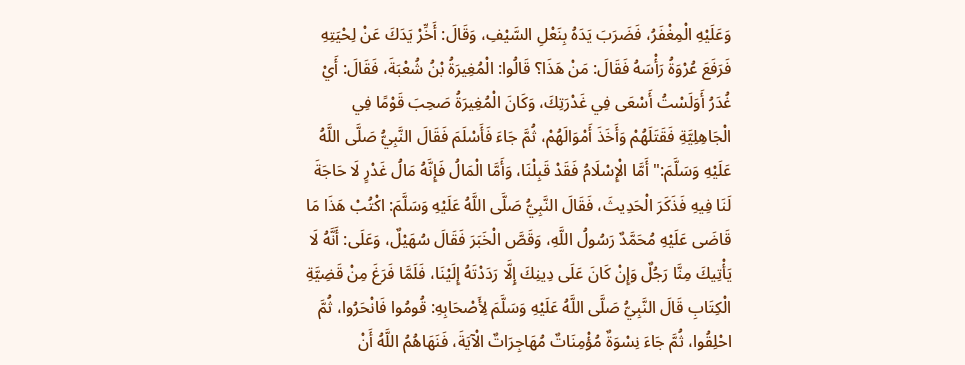وَعَلَيْهِ الْمِغْفَرُ، فَضَرَبَ يَدَهُ بِنَعْلِ السَّيْفِ، وَقَالَ: أَخِّرْ يَدَكَ عَنْ لِحْيَتِهِ فَرَفَعَ عُرْوَةُ رَأْسَهُ فَقَالَ: مَنْ هَذَا؟ قَالُوا: الْمُغِيرَةُ بْنُ شُعْبَةَ، فَقَالَ: أَيْ غُدَرُ أَوَلَسْتُ أَسْعَى فِي غَدْرَتِكَ، وَكَانَ الْمُغِيرَةُ صَحِبَ قَوْمًا فِي الْجَاهِلِيَّةِ فَقَتَلَهُمْ وَأَخَذَ أَمْوَالَهُمْ، ثُمَّ جَاءَ فَأَسْلَمَ فَقَالَ النَّبِيُّ صَلَّى اللَّهُ عَلَيْهِ وَسَلَّمَ:" أَمَّا الْإِسْلَامُ فَقَدْ قَبِلْنَا، وَأَمَّا الْمَالُ فَإِنَّهُ مَالُ غَدْرٍ لَا حَاجَةَ لَنَا فِيهِ فَذَكَرَ الْحَدِيثَ، فَقَالَ النَّبِيُّ صَلَّى اللَّهُ عَلَيْهِ وَسَلَّمَ: اكْتُبْ هَذَا مَا قَاضَى عَلَيْهِ مُحَمَّدٌ رَسُولُ اللَّهِ، وَقَصَّ الْخَبَرَ فَقَالَ سُهَيْلٌ، وَعَلَى: أَنَّهُ لَا يَأْتِيكَ مِنَّا رَجُلٌ وَإِنْ كَانَ عَلَى دِينِكَ إِلَّا رَدَدْتَهُ إِلَيْنَا، فَلَمَّا فَرَغَ مِنْ قَضِيَّةِ الْكِتَابِ قَالَ النَّبِيُّ صَلَّى اللَّهُ عَلَيْهِ وَسَلَّمَ لِأَصْحَابِهِ: قُومُوا فَانْحَرُوا، ثُمَّ احْلِقُوا، ثُمَّ جَاءَ نِسْوَةٌ مُؤْمِنَاتٌ مُهَاجِرَاتٌ الْآيَةَ، فَنَهَاهُمُ اللَّهُ أَنْ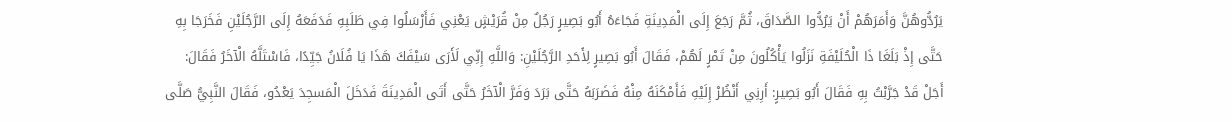يَرُدُّوهُنَّ وَأَمَرَهُمْ أَنْ يَرُدُّوا الصَّدَاقَ، ثُمَّ رَجَعَ إِلَى الْمَدِينَةِ فَجَاءَهُ أَبُو بَصِيرٍ رَجُلٌ مِنْ قُرَيْشٍ يَعْنِي فَأَرْسَلُوا فِي طَلَبِهِ فَدَفَعَهُ إِلَى الرَّجُلَيْنِ فَخَرَجَا بِهِ حَتَّى إِذْ بَلَغَا ذَا الْحُلَيْفَةِ نَزَلُوا يَأْكُلُونَ مِنْ تَمْرٍ لَهُمْ، فَقَالَ أَبُو بَصِيرٍ لِأَحَدِ الرَّجُلَيْنِ: وَاللَّهِ إِنِّي لَأَرَى سَيْفَكَ هَذَا يَا فُلَانُ جَيِّدًا، فَاسْتَلَّهُ الْآخَرُ فَقَالَ: أَجَلْ قَدْ جَرَّبْتُ بِهِ فَقَالَ أَبُو بَصِيرٍ: أَرِنِي أَنْظُرْ إِلَيْهِ فَأَمْكَنَهُ مِنْهُ فَضَرَبَهُ حَتَّى بَرَدَ وَفَرَّ الْآخَرُ حَتَّى أَتَى الْمَدِينَةَ فَدَخَلَ الْمَسجِدَ يَعْدُو، فَقَالَ النَّبِيُّ صَلَّى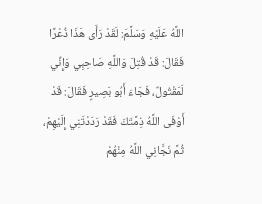اللَّهُ عَلَيْهِ وَسَلَّمَ: لَقَدْ رَأَى هَذَا ذُعْرًا فَقَالَ: قَدْ قُتِلَ وَاللَّهِ صَاحِبِي وَإِنِّي لَمَقْتُولٌ، فَجَاءَ أَبُو بَصِيرٍ فَقَالَ: قَدْ أَوْفَى اللَّهُ ذِمَّتَكَ فَقَدْ رَدَدْتَنِي إِلَيْهِمْ، ثُمَّ نَجَّانِي اللَّهُ مِنْهُمْ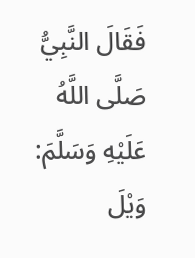فَقَالَ النَّبِيُّ صَلَّى اللَّهُ عَلَيْهِ وَسَلَّمَ: وَيْلَ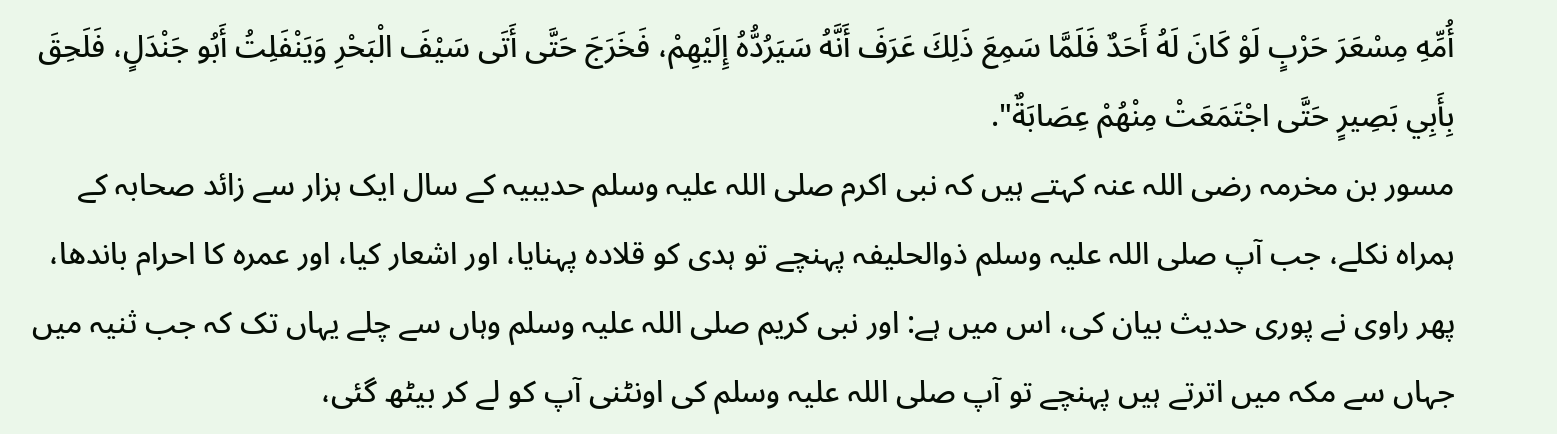أُمِّهِ مِسْعَرَ حَرْبٍ لَوْ كَانَ لَهُ أَحَدٌ فَلَمَّا سَمِعَ ذَلِكَ عَرَفَ أَنَّهُ سَيَرُدُّهُ إِلَيْهِمْ، فَخَرَجَ حَتَّى أَتَى سَيْفَ الْبَحْرِ وَيَنْفَلِتُ أَبُو جَنْدَلٍ، فَلَحِقَ بِأَبِي بَصِيرٍ حَتَّى اجْتَمَعَتْ مِنْهُمْ عِصَابَةٌ".
مسور بن مخرمہ رضی اللہ عنہ کہتے ہیں کہ نبی اکرم صلی اللہ علیہ وسلم حدیبیہ کے سال ایک ہزار سے زائد صحابہ کے ہمراہ نکلے، جب آپ صلی اللہ علیہ وسلم ذوالحلیفہ پہنچے تو ہدی کو قلادہ پہنایا، اور اشعار کیا، اور عمرہ کا احرام باندھا، پھر راوی نے پوری حدیث بیان کی، اس میں ہے: اور نبی کریم صلی اللہ علیہ وسلم وہاں سے چلے یہاں تک کہ جب ثنیہ میں جہاں سے مکہ میں اترتے ہیں پہنچے تو آپ صلی اللہ علیہ وسلم کی اونٹنی آپ کو لے کر بیٹھ گئی،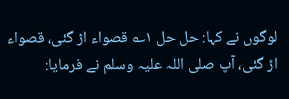لوگوں نے کہا: حل حل ۱؎ قصواء اڑ گئی، قصواء اڑ گئی، آپ صلی اللہ علیہ وسلم نے فرمایا: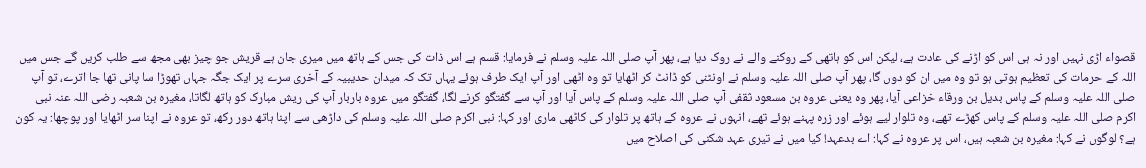قصواء اڑی نہیں اور نہ ہی اس کو اڑنے کی عادت ہے، لیکن اس کو ہاتھی کے روکنے والے نے روک دیا ہے، پھر آپ صلی اللہ علیہ وسلم نے فرمایا: قسم ہے اس ذات کی جس کے ہاتھ میں میری جان ہے قریش جو چیز بھی مجھ سے طلب کریں گے جس میں اللہ کے حرمات کی تعظیم ہوتی ہو تو وہ میں ان کو دوں گا، پھر آپ صلی اللہ علیہ وسلم نے اونٹنی کو ڈانٹ کر اٹھایا تو وہ اٹھی اور آپ ایک طرف ہوئے یہاں تک کہ میدان حدیبیہ کے آخری سرے پر ایک جگہ جہاں تھوڑا سا پانی تھا جا اترے، تو آپ صلی اللہ علیہ وسلم کے پاس بدیل بن ورقاء خزاعی آیا، پھر وہ یعنی عروہ بن مسعود ثقفی آپ صلی اللہ علیہ وسلم کے پاس آیا اور آپ سے گفتگو کرنے لگا، گفتگو میں عروہ باربار آپ کی ریش مبارک کو ہاتھ لگاتا، مغیرہ بن شعبہ رضی اللہ عنہ نبی اکرم صلی اللہ علیہ وسلم کے پاس کھڑے تھے، وہ تلوار لیے ہوئے اور زرہ پہنے ہوئے تھے، انہوں نے عروہ کے ہاتھ پر تلوار کی کاٹھی ماری اور کہا: نبی اکرم صلی اللہ علیہ وسلم کی داڑھی سے اپنا ہاتھ دور رکھ، تو عروہ نے اپنا سر اٹھایا اور پوچھا: یہ کون ہے؟ لوگوں نے کہا: مغیرہ بن شعبہ ہیں، اس پر عروہ نے کہا: اے بدعہد! کیا میں نے تیری عہد شکنی کی اصلاح میں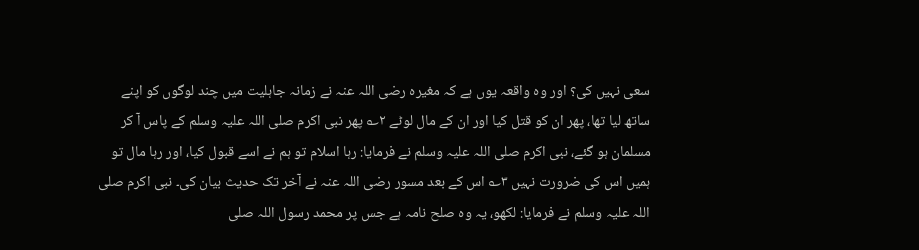سعی نہیں کی؟ اور وہ واقعہ یوں ہے کہ مغیرہ رضی اللہ عنہ نے زمانہ جاہلیت میں چند لوگوں کو اپنے ساتھ لیا تھا، پھر ان کو قتل کیا اور ان کے مال لوٹے ۲؎ پھر نبی اکرم صلی اللہ علیہ وسلم کے پاس آ کر مسلمان ہو گئے، نبی اکرم صلی اللہ علیہ وسلم نے فرمایا: رہا اسلام تو ہم نے اسے قبول کیا، اور رہا مال تو ہمیں اس کی ضرورت نہیں ۳؎ اس کے بعد مسور رضی اللہ عنہ نے آخر تک حدیث بیان کی۔ نبی اکرم صلی اللہ علیہ وسلم نے فرمایا: لکھو، یہ وہ صلح نامہ ہے جس پر محمد رسول اللہ صلی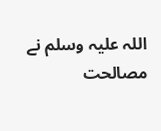اللہ علیہ وسلم نے مصالحت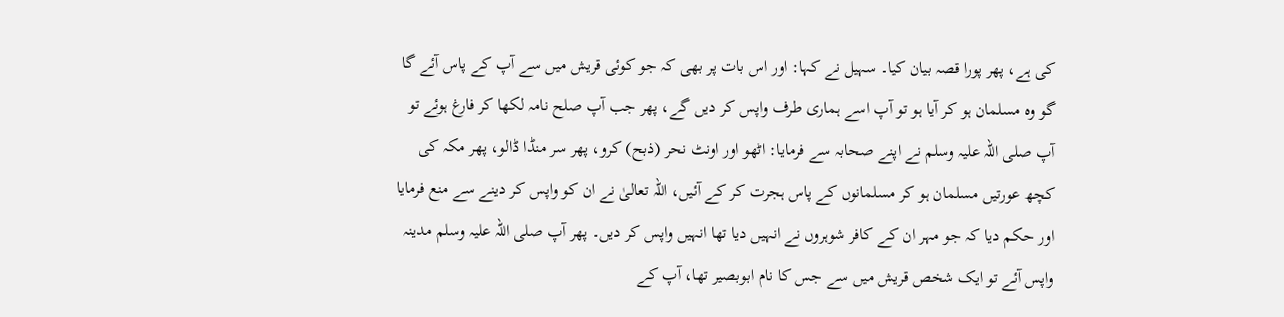کی ہے، پھر پورا قصہ بیان کیا۔ سہیل نے کہا: اور اس بات پر بھی کہ جو کوئی قریش میں سے آپ کے پاس آئے گا گو وہ مسلمان ہو کر آیا ہو تو آپ اسے ہماری طرف واپس کر دیں گے، پھر جب آپ صلح نامہ لکھا کر فارغ ہوئے تو آپ صلی اللہ علیہ وسلم نے اپنے صحابہ سے فرمایا: اٹھو اور اونٹ نحر (ذبح) کرو، پھر سر منڈا ڈالو، پھر مکہ کی کچھ عورتیں مسلمان ہو کر مسلمانوں کے پاس ہجرت کر کے آئیں، اللہ تعالیٰ نے ان کو واپس کر دینے سے منع فرمایا اور حکم دیا کہ جو مہر ان کے کافر شوہروں نے انہیں دیا تھا انہیں واپس کر دیں۔ پھر آپ صلی اللہ علیہ وسلم مدینہ واپس آئے تو ایک شخص قریش میں سے جس کا نام ابوبصیر تھا، آپ کے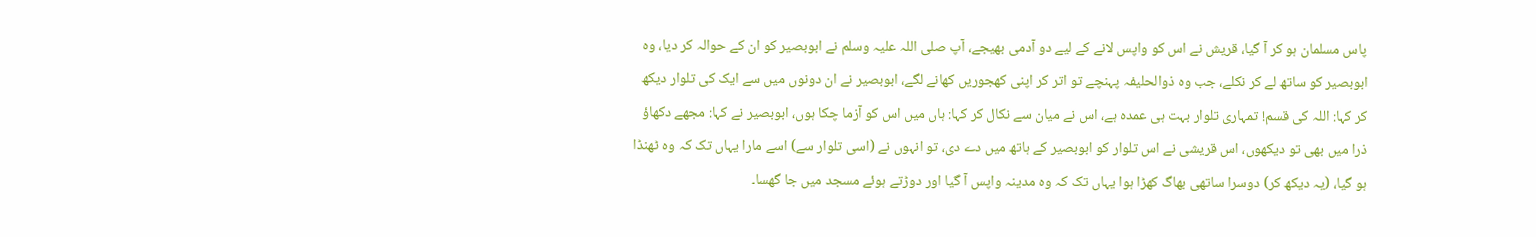پاس مسلمان ہو کر آ گیا، قریش نے اس کو واپس لانے کے لیے دو آدمی بھیجے، آپ صلی اللہ علیہ وسلم نے ابوبصیر کو ان کے حوالہ کر دیا، وہ ابوبصیر کو ساتھ لے کر نکلے، جب وہ ذوالحلیفہ پہنچے تو اتر کر اپنی کھجوریں کھانے لگے، ابوبصیر نے ان دونوں میں سے ایک کی تلوار دیکھ کر کہا: اللہ کی قسم! تمہاری تلوار بہت ہی عمدہ ہے، اس نے میان سے نکال کر کہا: ہاں میں اس کو آزما چکا ہوں، ابوبصیر نے کہا: مجھے دکھاؤ ذرا میں بھی تو دیکھوں، اس قریشی نے اس تلوار کو ابوبصیر کے ہاتھ میں دے دی، تو انہوں نے (اسی تلوار سے) اسے مارا یہاں تک کہ وہ ٹھنڈا ہو گیا، (یہ دیکھ کر) دوسرا ساتھی بھاگ کھڑا ہوا یہاں تک کہ وہ مدینہ واپس آ گیا اور دوڑتے ہوئے مسجد میں جا گھسا۔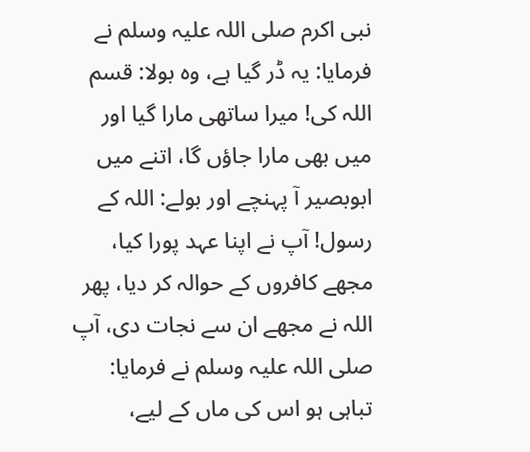نبی اکرم صلی اللہ علیہ وسلم نے فرمایا: یہ ڈر گیا ہے، وہ بولا: قسم اللہ کی! میرا ساتھی مارا گیا اور میں بھی مارا جاؤں گا، اتنے میں ابوبصیر آ پہنچے اور بولے: اللہ کے رسول! آپ نے اپنا عہد پورا کیا، مجھے کافروں کے حوالہ کر دیا، پھر اللہ نے مجھے ان سے نجات دی، آپ صلی اللہ علیہ وسلم نے فرمایا: تباہی ہو اس کی ماں کے لیے،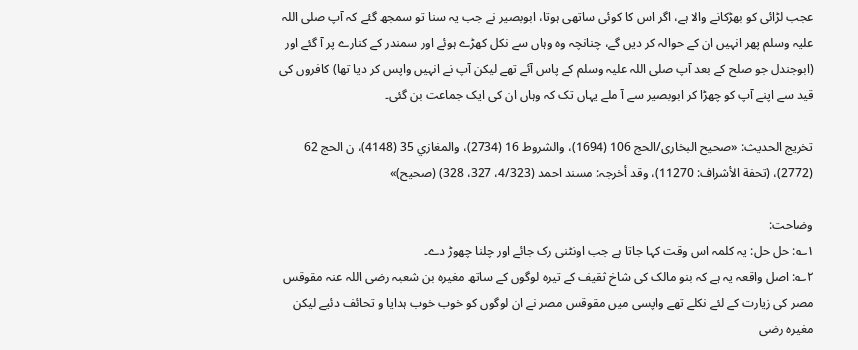عجب لڑائی کو بھڑکانے والا ہے، اگر اس کا کوئی ساتھی ہوتا، ابوبصیر نے جب یہ سنا تو سمجھ گئے کہ آپ صلی اللہ علیہ وسلم پھر انہیں ان کے حوالہ کر دیں گے، چنانچہ وہ وہاں سے نکل کھڑے ہوئے اور سمندر کے کنارے پر آ گئے اور (ابوجندل جو صلح کے بعد آپ صلی اللہ علیہ وسلم کے پاس آئے تھے لیکن آپ نے انہیں واپس کر دیا تھا) کافروں کی قید سے اپنے آپ کو چھڑا کر ابوبصیر سے آ ملے یہاں تک کہ وہاں ان کی ایک جماعت بن گئی۔

تخریج الحدیث: «صحیح البخاری/الحج 106 (1694)، والشروط 16 (2734)، والمغازي 35 (4148)، ن الحج 62 (2772)، (تحفة الأشراف: 11270)، وقد أخرجہ: مسند احمد (4/323، 327، 328) (صحیح)»

وضاحت:
۱؎: حل حل: یہ کلمہ اس وقت کہا جاتا ہے جب اونٹنی رک جائے اور چلنا چھوڑ دے۔
۲؎: اصل واقعہ یہ ہے کہ بنو مالک کی شاخ ثقیف کے تیرہ لوگوں کے ساتھ مغیرہ بن شعبہ رضی اللہ عنہ مقوقس مصر کی زیارت کے لئے نکلے تھے واپسی میں مقوقس مصر نے ان لوگوں کو خوب خوب ہدایا و تحائف دئیے لیکن مغیرہ رضی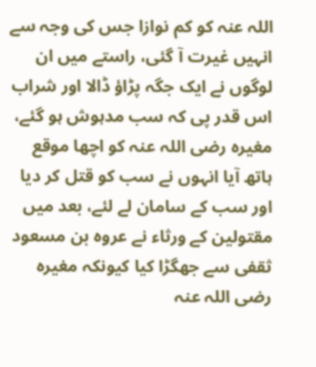اللہ عنہ کو کم نوازا جس کی وجہ سے انہیں غیرت آ گئی، راستے میں ان لوگوں نے ایک جگہ پڑاؤ ڈالا اور شراب اس قدر پی کہ سب مدہوش ہو گئے، مغیرہ رضی اللہ عنہ کو اچھا موقع ہاتھ آیا انہوں نے سب کو قتل کر دیا اور سب کے سامان لے لئے، بعد میں مقتولین کے ورثاء نے عروہ بن مسعود ثقفی سے جھگڑا کیا کیونکہ مغیرہ رضی اللہ عنہ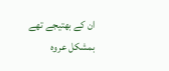ان کے بھتیجے تھے بمشکل عروہ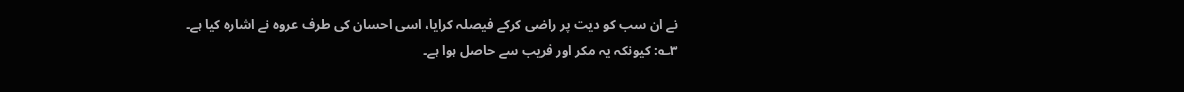نے ان سب کو دیت پر راضی کرکے فیصلہ کرایا، اسی احسان کی طرف عروہ نے اشارہ کیا ہے۔
۳؎: کیونکہ یہ مکر اور فریب سے حاصل ہوا ہے۔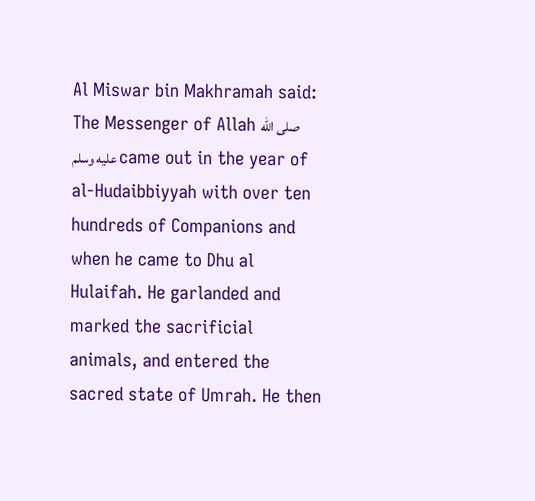Al Miswar bin Makhramah said: The Messenger of Allah صلى الله عليه وسلم came out in the year of al-Hudaibbiyyah with over ten hundreds of Companions and when he came to Dhu al Hulaifah. He garlanded and marked the sacrificial animals, and entered the sacred state of Umrah. He then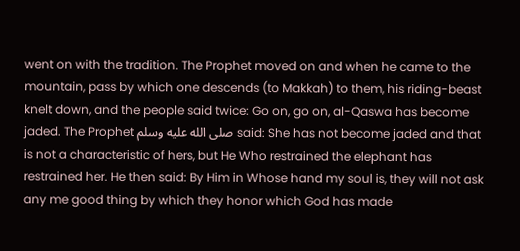went on with the tradition. The Prophet moved on and when he came to the mountain, pass by which one descends (to Makkah) to them, his riding-beast knelt down, and the people said twice: Go on, go on, al-Qaswa has become jaded. The Prophet صلى الله عليه وسلم said: She has not become jaded and that is not a characteristic of hers, but He Who restrained the elephant has restrained her. He then said: By Him in Whose hand my soul is, they will not ask any me good thing by which they honor which God has made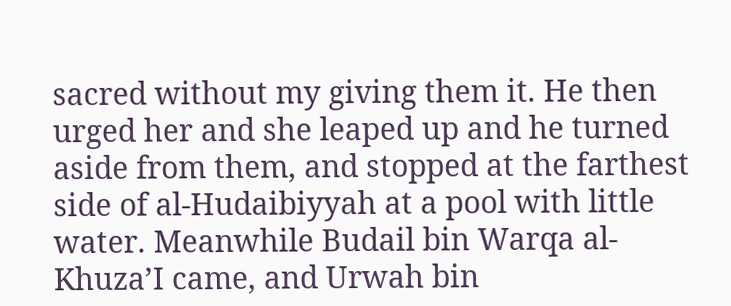sacred without my giving them it. He then urged her and she leaped up and he turned aside from them, and stopped at the farthest side of al-Hudaibiyyah at a pool with little water. Meanwhile Budail bin Warqa al-Khuza’I came, and Urwah bin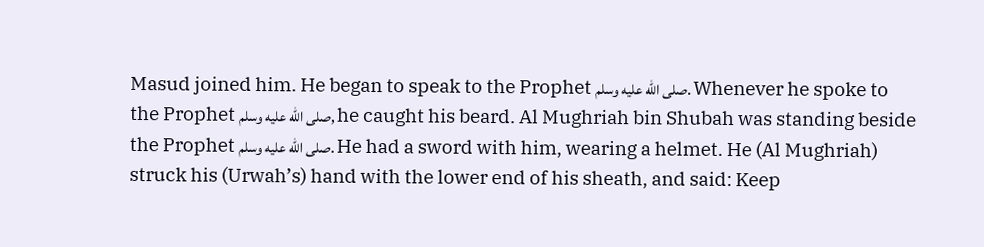Masud joined him. He began to speak to the Prophet صلى الله عليه وسلم. Whenever he spoke to the Prophet صلى الله عليه وسلم, he caught his beard. Al Mughriah bin Shubah was standing beside the Prophet صلى الله عليه وسلم. He had a sword with him, wearing a helmet. He (Al Mughriah) struck his (Urwah’s) hand with the lower end of his sheath, and said: Keep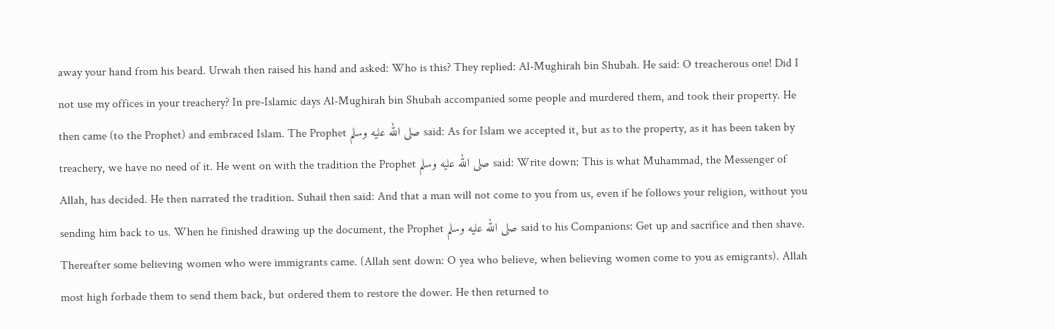away your hand from his beard. Urwah then raised his hand and asked: Who is this? They replied: Al-Mughirah bin Shubah. He said: O treacherous one! Did I not use my offices in your treachery? In pre-Islamic days Al-Mughirah bin Shubah accompanied some people and murdered them, and took their property. He then came (to the Prophet) and embraced Islam. The Prophet صلى الله عليه وسلم said: As for Islam we accepted it, but as to the property, as it has been taken by treachery, we have no need of it. He went on with the tradition the Prophet صلى الله عليه وسلم said: Write down: This is what Muhammad, the Messenger of Allah, has decided. He then narrated the tradition. Suhail then said: And that a man will not come to you from us, even if he follows your religion, without you sending him back to us. When he finished drawing up the document, the Prophet صلى الله عليه وسلم said to his Companions: Get up and sacrifice and then shave. Thereafter some believing women who were immigrants came. (Allah sent down: O yea who believe, when believing women come to you as emigrants). Allah most high forbade them to send them back, but ordered them to restore the dower. He then returned to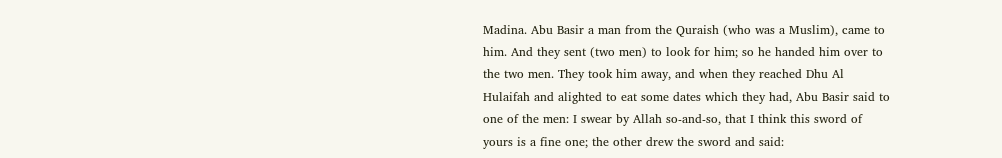Madina. Abu Basir a man from the Quraish (who was a Muslim), came to him. And they sent (two men) to look for him; so he handed him over to the two men. They took him away, and when they reached Dhu Al Hulaifah and alighted to eat some dates which they had, Abu Basir said to one of the men: I swear by Allah so-and-so, that I think this sword of yours is a fine one; the other drew the sword and said: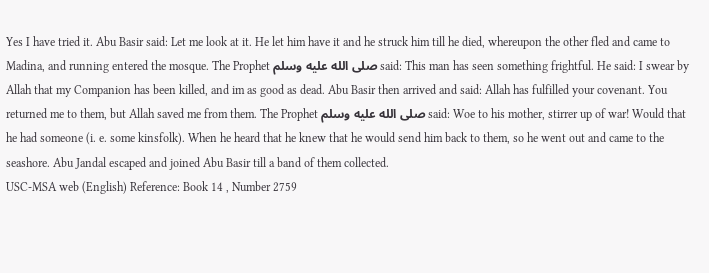Yes I have tried it. Abu Basir said: Let me look at it. He let him have it and he struck him till he died, whereupon the other fled and came to Madina, and running entered the mosque. The Prophet صلى الله عليه وسلم said: This man has seen something frightful. He said: I swear by Allah that my Companion has been killed, and im as good as dead. Abu Basir then arrived and said: Allah has fulfilled your covenant. You returned me to them, but Allah saved me from them. The Prophet صلى الله عليه وسلم said: Woe to his mother, stirrer up of war! Would that he had someone (i. e. some kinsfolk). When he heard that he knew that he would send him back to them, so he went out and came to the seashore. Abu Jandal escaped and joined Abu Basir till a band of them collected.
USC-MSA web (English) Reference: Book 14 , Number 2759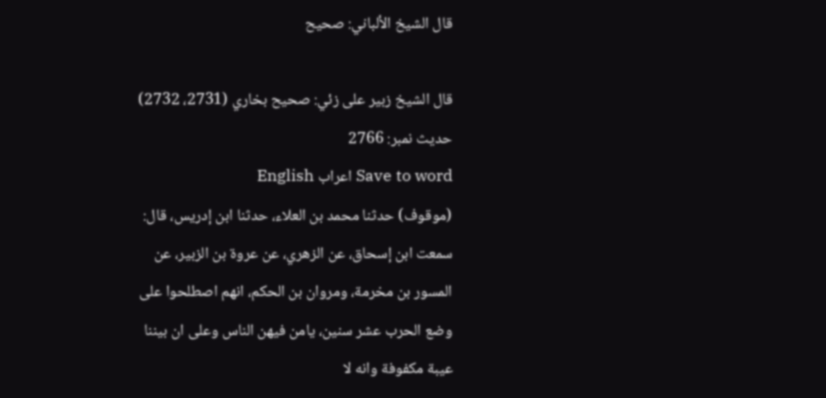قال الشيخ الألباني: صحيح

قال الشيخ زبير على زئي: صحيح بخاري (2731، 2732)
حدیث نمبر: 2766
Save to word اعراب English
(موقوف) حدثنا محمد بن العلاء، حدثنا ابن إدريس، قال: سمعت ابن إسحاق، عن الزهري، عن عروة بن الزبير، عن المسور بن مخرمة، ومروان بن الحكم، انهم اصطلحوا على وضع الحرب عشر سنين، يامن فيهن الناس وعلى ان بيننا عيبة مكفوفة وانه لا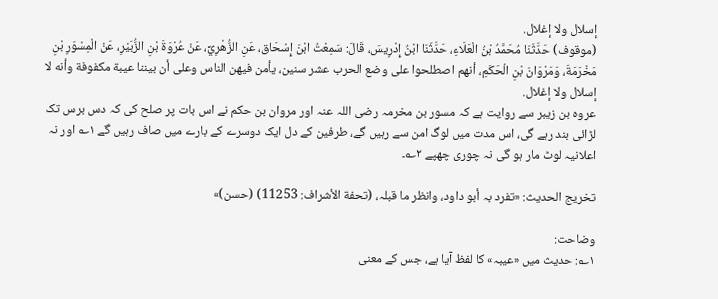إسلال ولا إغلال.
(موقوف) حَدَّثَنَا مُحَمَّدُ بْنُ الْعَلَاءِ، حَدَّثَنَا ابْنُ إِدْرِيسَ، قَالَ: سَمِعْتُ ابْنَ إِسْحَاق، عَنِ الزُّهْرِيِّ، عَنْ عُرْوَةَ بْنِ الزُّبَيْرِ، عَنْ الْمِسْوَرِ بْنِ مَخْرَمَةَ، وَمَرْوَانَ بْنِ الْحَكَمِ، أنهم اصطلحوا على وضع الحرب عشر سنين، يأمن فيهن الناس وعلى أن بيننا عيبة مكفوفة وأنه لا إسلال ولا إغلال.
عروہ بن زیبر سے روایت ہے کہ مسور بن مخرمہ رضی اللہ عنہ اور مروان بن حکم نے اس بات پر صلح کی کہ دس برس تک لڑائی بند رہے گی، اس مدت میں لوگ امن سے رہیں گے، طرفین کے دل ایک دوسرے کے بارے میں صاف رہیں گے ۱؎ اور نہ اعلانیہ لوٹ مار ہو گی نہ چوری چھپے ۲؎۔

تخریج الحدیث: «تفرد بہ أبو داود، وانظر ما قبلہ، (تحفة الأشراف: 11253) (حسن)»

وضاحت:
۱؎: حدیث میں «عیبہ» کا لفظ آیا ہے، جس کے معنی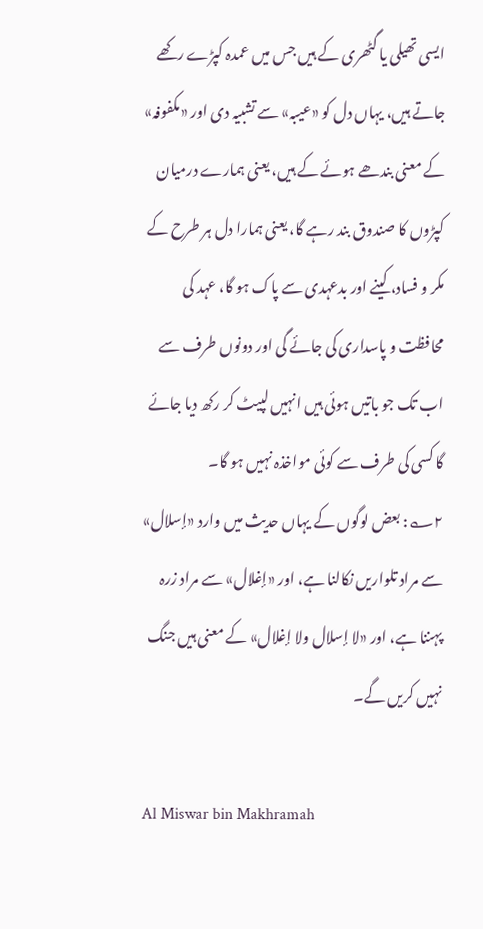ایسی تھیلی یا گٹھری کے ہیں جس میں عمدہ کپڑے رکھے جاتے ہیں، یہاں دل کو «عیبہ» سے تشبیہ دی اور «مکفوفہ» کے معنی بندھے ہوئے کے ہیں، یعنی ہمارے درمیان کپڑوں کا صندوق بند رہے گا، یعنی ہمارا دل ہر طرح کے مکر و فساد، کینے اور بدعہدی سے پاک ہو گا، عہد کی محافظت و پاسداری کی جائے گی اور دونوں طرف سے اب تک جو باتیں ہوئی ہیں انہیں لپیٹ کر رکھ دیا جائے گا کسی کی طرف سے کوئی مواخذہ نہیں ہو گا۔
۲؎: بعض لوگوں کے یہاں حدیث میں وارد «إسلال» سے مراد تلواریں نکالنا ہے، اور «إغلال» سے مراد زرہ پہننا ہے، اور «لا إسلال ولا إغلال» کے معنی ہیں جنگ نہیں کریں گے۔

Al Miswar bin Makhramah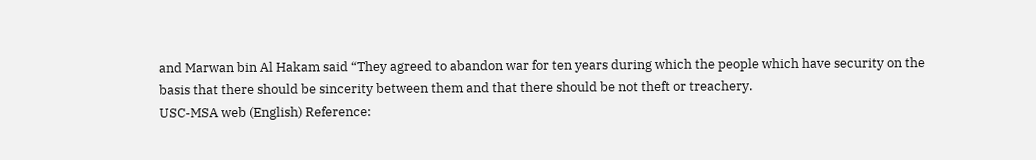and Marwan bin Al Hakam said “They agreed to abandon war for ten years during which the people which have security on the basis that there should be sincerity between them and that there should be not theft or treachery.
USC-MSA web (English) Reference: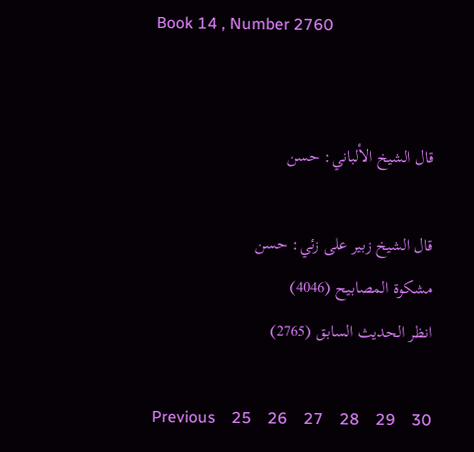Book 14 , Number 2760


قال الشيخ الألباني: حسن

قال الشيخ زبير على زئي: حسن
مشكوة المصابيح (4046)
انظر الحديث السابق (2765)

Previous    25    26    27    28    29    30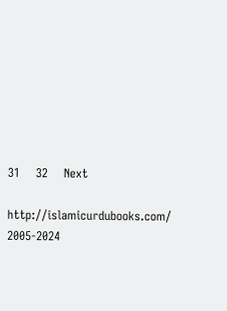31    32    Next

http://islamicurdubooks.com/ 2005-2024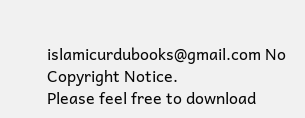islamicurdubooks@gmail.com No Copyright Notice.
Please feel free to download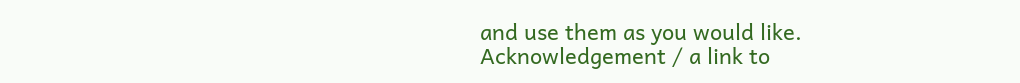and use them as you would like.
Acknowledgement / a link to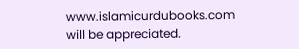www.islamicurdubooks.com will be appreciated.